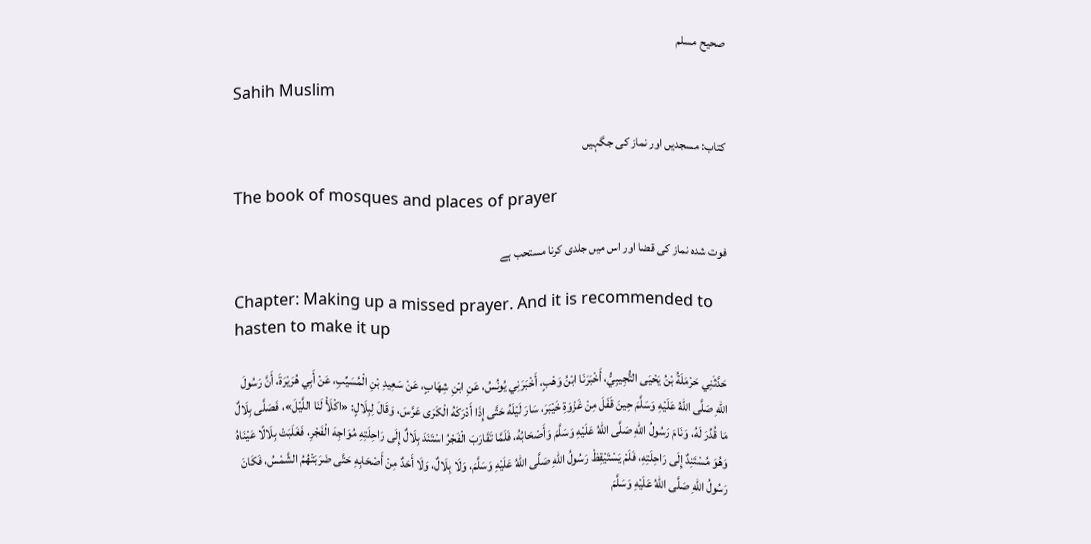صحیح مسلم

Sahih Muslim

کتاب: مسجدیں اور نماز کی جگہیں

The book of mosques and places of prayer

فوت شدہ نماز کی قضا اور اس میں جلدی کرنا مستحب ہے

Chapter: Making up a missed prayer. And it is recommended to hasten to make it up

حَدَّثَنِي حَرْمَلَةُ بْنُ يَحْيَى التُّجِيبِيُّ، أَخْبَرَنَا ابْنُ وَهْبٍ، أَخْبَرَنِي يُونُسُ، عَنِ ابْنِ شِهَابٍ، عَنْ سَعِيدِ بْنِ الْمُسَيِّبِ، عَنْ أَبِي هُرَيْرَةَ، أَنَّ رَسُولَ اللهِ صَلَّى اللهُ عَلَيْهِ وَسَلَّمَ حِينَ قَفَلَ مِنْ غَزْوَةِ خَيْبَرَ، سَارَ لَيْلَهُ حَتَّى إِذَا أَدْرَكَهُ الْكَرَى عَرَّسَ، وَقَالَ لِبِلَالٍ: «اكْلَأْ لَنَا اللَّيْلَ»، فَصَلَّى بِلَالٌ مَا قُدِّرَ لَهُ، وَنَامَ رَسُولُ اللهِ صَلَّى اللهُ عَلَيْهِ وَسَلَّمَ وَأَصْحَابُهُ، فَلَمَّا تَقَارَبَ الْفَجْرُ اسْتَنَدَ بِلَالٌ إِلَى رَاحِلَتِهِ مُوَاجِهَ الْفَجْرِ، فَغَلَبَتْ بِلَالًا عَيْنَاهُ وَهُوَ مُسْتَنِدٌ إِلَى رَاحِلَتِهِ، فَلَمْ يَسْتَيْقِظْ رَسُولُ اللهِ صَلَّى اللهُ عَلَيْهِ وَسَلَّمَ، وَلَا بِلَالٌ، وَلَا أَحَدٌ مِنْ أَصْحَابِهِ حَتَّى ضَرَبَتْهُمُ الشَّمْسُ، فَكَانَ رَسُولُ اللهِ صَلَّى اللهُ عَلَيْهِ وَسَلَّمَ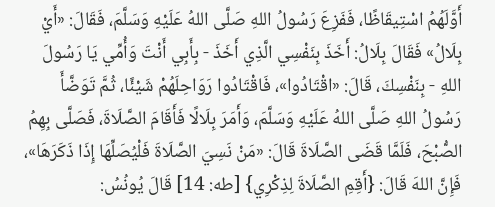أَوَّلَهُمُ اسْتِيقَاظًا، فَفَزِعَ رَسُولُ اللهِ صَلَّى اللهُ عَلَيْهِ وَسَلَّمَ، فَقَالَ: «أَيْ بِلَالُ» فَقَالَ بِلَالُ: أَخَذَ بِنَفْسِي الَّذِي أَخَذَ - بِأَبِي أَنْتَ وَأُمِّي يَا رَسُولَ اللهِ - بِنَفْسِكَ، قَالَ: «اقْتَادُوا»، فَاقْتَادُوا رَوَاحِلَهُمْ شَيْئًا، ثُمَّ تَوَضَّأَ رَسُولُ اللهِ صَلَّى اللهُ عَلَيْهِ وَسَلَّمَ، وَأَمَرَ بِلَالًا فَأَقَامَ الصَّلَاةَ، فَصَلَّى بِهِمُ الصُّبْحَ، فَلَمَّا قَضَى الصَّلَاةَ قَالَ: «مَنْ نَسِيَ الصَّلَاةَ فَلْيُصَلِّهَا إِذَا ذَكَرَهَا»، فَإِنَّ اللهَ قَالَ: {أَقِمِ الصَّلَاةَ لِذِكْرِي} [طه: 14] قَالَ يُونُسُ: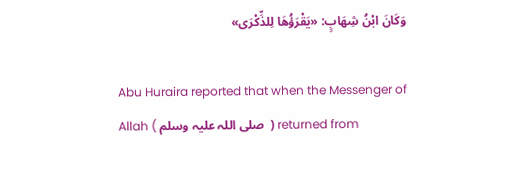وَكَانَ ابْنُ شِهَابٍ: «يَقْرَؤُهَا لِلذِّكْرَى»

Abu Huraira reported that when the Messenger of Allah ( صلی ‌اللہ ‌علیہ ‌وسلم ‌ ) returned from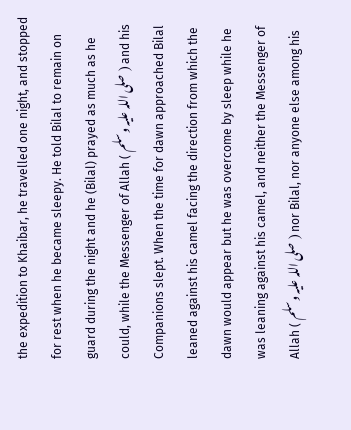the expedition to Khaibar, he travelled one night, and stopped for rest when he became sleepy. He told Bilal to remain on guard during the night and he (Bilal) prayed as much as he could, while the Messenger of Allah ( صلی ‌اللہ ‌علیہ ‌وسلم ‌ ) and his Companions slept. When the time for dawn approached Bilal leaned against his camel facing the direction from which the dawn would appear but he was overcome by sleep while he was leaning against his camel, and neither the Messenger of Allah ( صلی ‌اللہ ‌علیہ ‌وسلم ‌ ) nor Bilal, nor anyone else among his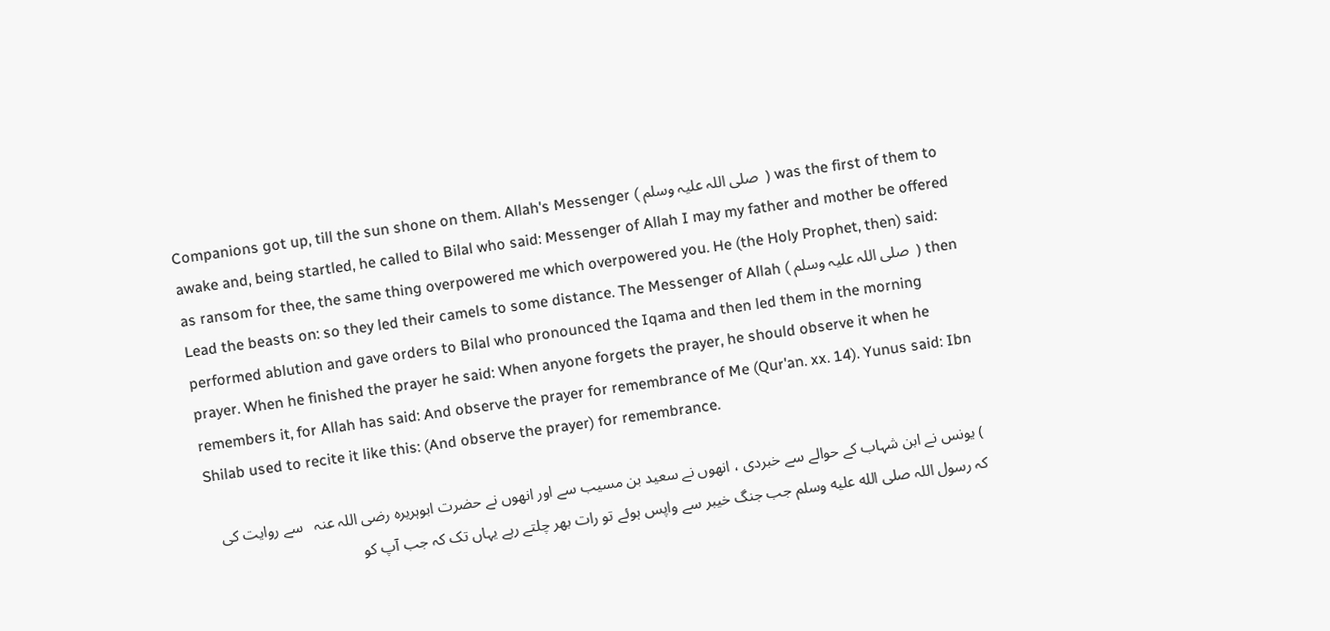Companions got up, till the sun shone on them. Allah's Messenger ( صلی ‌اللہ ‌علیہ ‌وسلم ‌ ) was the first of them to awake and, being startled, he called to Bilal who said: Messenger of Allah I may my father and mother be offered as ransom for thee, the same thing overpowered me which overpowered you. He (the Holy Prophet, then) said: Lead the beasts on: so they led their camels to some distance. The Messenger of Allah ( صلی ‌اللہ ‌علیہ ‌وسلم ‌ ) then performed ablution and gave orders to Bilal who pronounced the Iqama and then led them in the morning prayer. When he finished the prayer he said: When anyone forgets the prayer, he should observe it when he remembers it, for Allah has said: And observe the prayer for remembrance of Me (Qur'an. xx. 14). Yunus said: Ibn Shilab used to recite it like this: (And observe the prayer) for remembrance.

) یونس نے ابن شہاب کے حوالے سے خبردی ، انھوں نے سعید بن مسیب سے اور انھوں نے حضرت ابوہریرہ ‌رضی ‌اللہ ‌عنہ ‌ ‌ سے روایت کی کہ رسول اللہ صلى الله عليه وسلم جب جنگ خیبر سے واپس ہوئے تو رات بھر چلتے رہے یہاں تک کہ جب آپ کو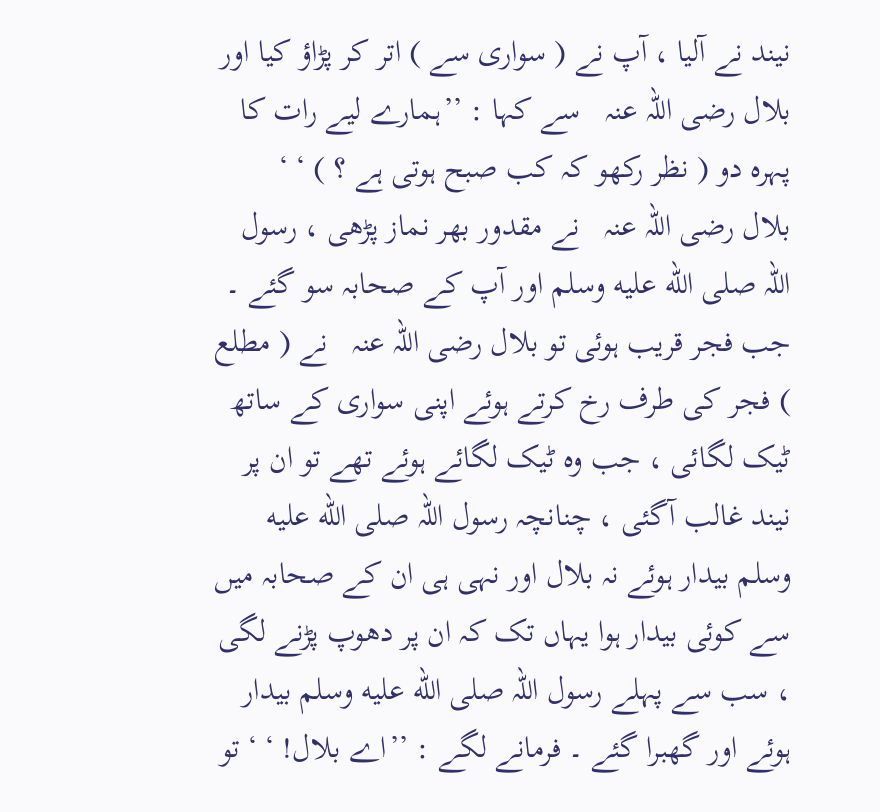نیند نے آلیا ، آپ نے ( سواری سے ) اتر کر پڑاؤ کیا اور بلال ‌رضی ‌اللہ ‌عنہ ‌ ‌ سے کہا : ’’ہمارے لیے رات کا پہرہ دو ( نظر رکھو کہ کب صبح ہوتی ہے ؟ ) ‘ ‘ بلال ‌رضی ‌اللہ ‌عنہ ‌ ‌ نے مقدور بھر نماز پڑھی ، رسول اللہ صلى الله عليه وسلم اور آپ کے صحابہ سو گئے ۔ جب فجر قریب ہوئی تو بلال ‌رضی ‌اللہ ‌عنہ ‌ ‌ نے ( مطلع ) فجر کی طرف رخ کرتے ہوئے اپنی سواری کے ساتھ ٹیک لگائی ، جب وہ ٹیک لگائے ہوئے تھے تو ان پر نیند غالب آگئی ، چنانچہ رسول اللہ صلى الله عليه وسلم بیدار ہوئے نہ بلال اور نہی ہی ان کے صحابہ میں سے کوئی بیدار ہوا یہاں تک کہ ان پر دھوپ پڑنے لگی ، سب سے پہلے رسول اللہ صلى الله عليه وسلم بیدار ہوئے اور گھبرا گئے ۔ فرمانے لگے : ’’اے بلال! ‘ ‘ تو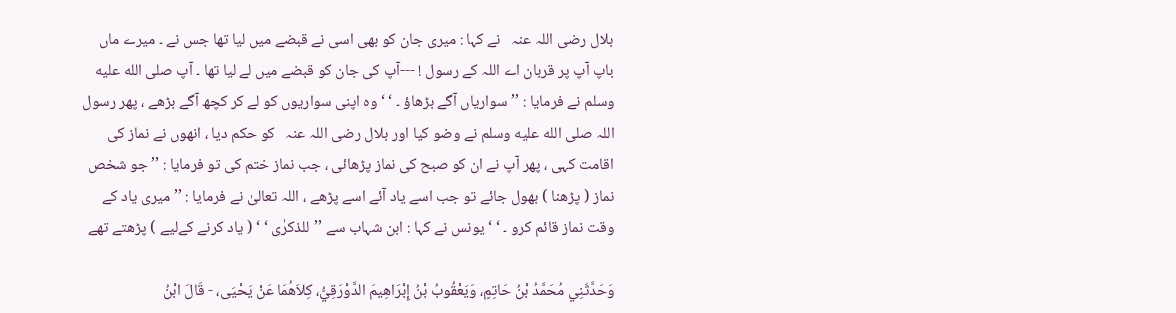بلال ‌رضی ‌اللہ ‌عنہ ‌ ‌ نے کہا : میری جان کو بھی اسی نے قبضے میں لیا تھا جس نے ۔ میرے ماں باپ آپ پر قربان اے اللہ کے رسول ! ---آپ کی جان کو قبضے میں لے لیا تھا ۔ آپ صلى الله عليه وسلم نے فرمایا : ’’سواریاں آگے بڑھاؤ ۔ ‘ ‘ وہ اپنی سواریوں کو لے کر کچھ آگے بڑھے ، پھر رسول اللہ صلى الله عليه وسلم نے وضو کیا اور بلال ‌رضی ‌اللہ ‌عنہ ‌ ‌ کو حکم دیا ، انھوں نے نماز کی اقامت کہی ، پھر آپ نے ان کو صبح کی نماز پڑھائی ، جب نماز ختم کی تو فرمایا : ’’ جو شخص نماز ( پڑھنا ) بھول جائے تو جب اسے یاد آئے اسے پڑھے ، اللہ تعالیٰ نے فرمایا : ’’ میری یاد کے وقت نماز قائم کرو ۔ ‘ ‘ یونس نے کہا : ابن شہاب سے ’’للذکرٰی ‘ ‘ ( یاد کرنے کےلیے ) پڑھتے تھے

وَحَدَّثَنِي مُحَمَّدُ بْنُ حَاتِمٍ، وَيَعْقُوبُ بْنُ إِبْرَاهِيمَ الدَّوْرَقِيُّ، كِلاَهُمَا عَنْ يَحْيَى، - قَالَ ابْنُ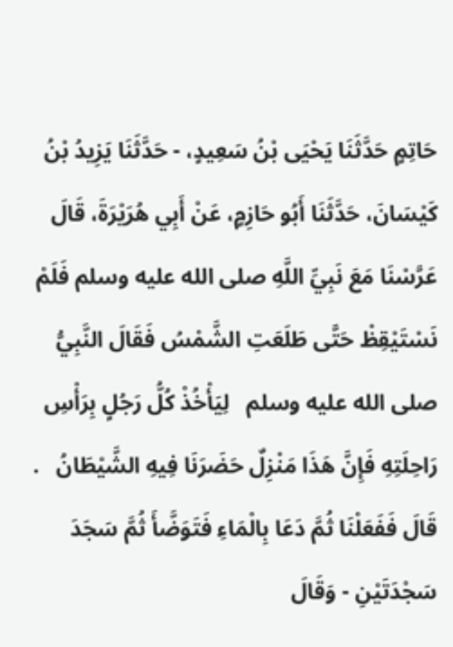حَاتِمٍ حَدَّثَنَا يَحْيَى بْنُ سَعِيدٍ، - حَدَّثَنَا يَزِيدُ بْنُ كَيْسَانَ، حَدَّثَنَا أَبُو حَازِمٍ، عَنْ أَبِي هُرَيْرَةَ، قَالَ عَرَّسْنَا مَعَ نَبِيِّ اللَّهِ صلى الله عليه وسلم فَلَمْ نَسْتَيْقِظْ حَتَّى طَلَعَتِ الشَّمْسُ فَقَالَ النَّبِيُّ صلى الله عليه وسلم   لِيَأْخُذْ كُلُّ رَجُلٍ بِرَأْسِ رَاحِلَتِهِ فَإِنَّ هَذَا مَنْزِلٌ حَضَرَنَا فِيهِ الشَّيْطَانُ   . قَالَ فَفَعَلْنَا ثُمَّ دَعَا بِالْمَاءِ فَتَوَضَّأَ ثُمَّ سَجَدَ سَجْدَتَيْنِ - وَقَالَ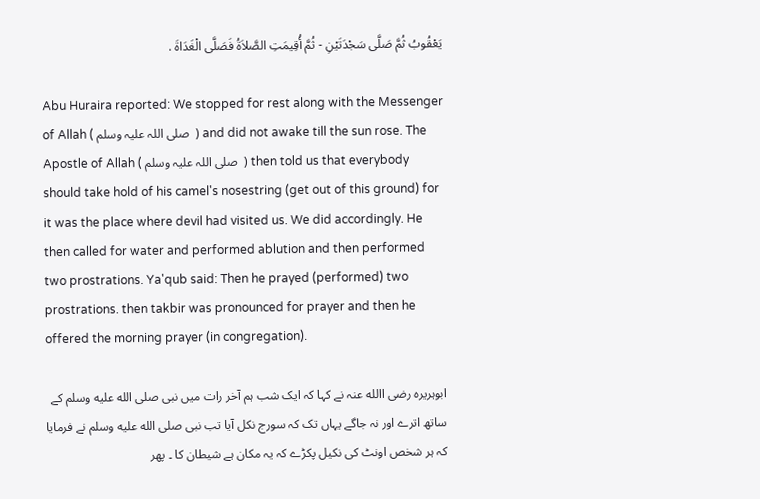يَعْقُوبُ ثُمَّ صَلَّى سَجْدَتَيْنِ - ثُمَّ أُقِيمَتِ الصَّلاَةُ فَصَلَّى الْغَدَاةَ .

Abu Huraira reported: We stopped for rest along with the Messenger of Allah ( صلی ‌اللہ ‌علیہ ‌وسلم ‌ ) and did not awake till the sun rose. The Apostle of Allah ( صلی ‌اللہ ‌علیہ ‌وسلم ‌ ) then told us that everybody should take hold of his camel's nosestring (get out of this ground) for it was the place where devil had visited us. We did accordingly. He then called for water and performed ablution and then performed two prostrations. Ya'qub said: Then he prayed (performed) two prostrations. then takbir was pronounced for prayer and then he offered the morning prayer (in congregation).

ابوہریرہ رضی االله عنہ نے کہا کہ ایک شب ہم آخر رات میں نبی صلى الله عليه وسلم کے ساتھ اترے اور نہ جاگے یہاں تک کہ سورج نکل آیا تب نبی صلى الله عليه وسلم نے فرمایا کہ ہر شخص اونٹ کی نکیل پکڑے کہ یہ مکان ہے شیطان کا ۔ پھر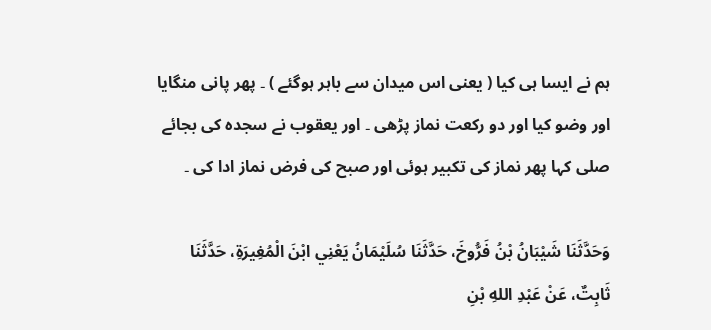ہم نے ایسا ہی کیا ( یعنی اس میدان سے باہر ہوگئے ) ۔ پھر پانی منگایا اور وضو کیا اور دو رکعت نماز پڑھی ۔ اور یعقوب نے سجدہ کی بجائے صلی کہا پھر نماز کی تکبیر ہوئی اور صبح کی فرض نماز ادا کی ۔

وَحَدَّثَنَا شَيْبَانُ بْنُ فَرُّوخَ، حَدَّثَنَا سُلَيْمَانُ يَعْنِي ابْنَ الْمُغِيرَةِ، حَدَّثَنَا ثَابِتٌ، عَنْ عَبْدِ اللهِ بْنِ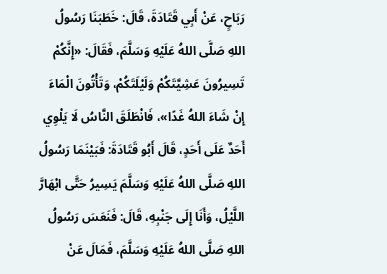رَبَاحٍ، عَنْ أَبِي قَتَادَةَ، قَالَ: خَطَبَنَا رَسُولُ اللهِ صَلَّى اللهُ عَلَيْهِ وَسَلَّمَ، فَقَالَ: «إِنَّكُمْ تَسِيرُونَ عَشِيَّتَكُمْ وَلَيْلَتَكُمْ، وَتَأْتُونَ الْمَاءَ إِنْ شَاءَ اللهُ غَدًا»، فَانْطَلَقَ النَّاسُ لَا يَلْوِي أَحَدٌ عَلَى أَحَدٍ، قَالَ أَبُو قَتَادَةَ: فَبَيْنَمَا رَسُولُ اللهِ صَلَّى اللهُ عَلَيْهِ وَسَلَّمَ يَسِيرُ حَتَّى ابْهَارَّ اللَّيْلُ، وَأَنَا إِلَى جَنْبِهِ، قَالَ: فَنَعَسَ رَسُولُ اللهِ صَلَّى اللهُ عَلَيْهِ وَسَلَّمَ، فَمَالَ عَنْ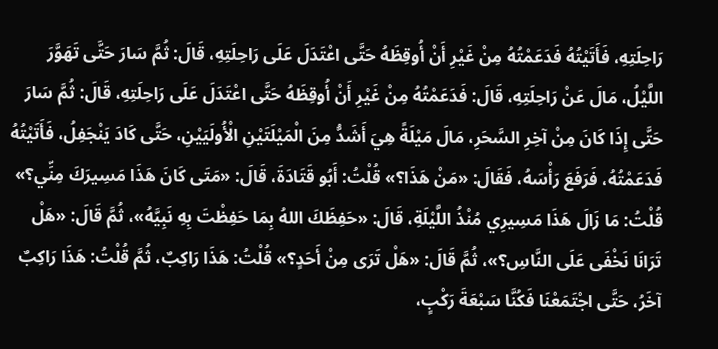رَاحِلَتِهِ، فَأَتَيْتُهُ فَدَعَمْتُهُ مِنْ غَيْرِ أَنْ أُوقِظَهُ حَتَّى اعْتَدَلَ عَلَى رَاحِلَتِهِ، قَالَ: ثُمَّ سَارَ حَتَّى تَهَوَّرَ اللَّيْلُ، مَالَ عَنْ رَاحِلَتِهِ، قَالَ: فَدَعَمْتُهُ مِنْ غَيْرِ أَنْ أُوقِظَهُ حَتَّى اعْتَدَلَ عَلَى رَاحِلَتِهِ، قَالَ: ثُمَّ سَارَ حَتَّى إِذَا كَانَ مِنْ آخِرِ السَّحَرِ، مَالَ مَيْلَةً هِيَ أَشَدُّ مِنَ الْمَيْلَتَيْنِ الْأُولَيَيْنِ، حَتَّى كَادَ يَنْجَفِلُ، فَأَتَيْتُهُ فَدَعَمْتُهُ، فَرَفَعَ رَأْسَهُ، فَقَالَ: «مَنْ هَذَا؟» قُلْتُ: أَبُو قَتَادَةَ، قَالَ: «مَتَى كَانَ هَذَا مَسِيرَكَ مِنِّي؟» قُلْتُ: مَا زَالَ هَذَا مَسِيرِي مُنْذُ اللَّيْلَةِ، قَالَ: «حَفِظَكَ اللهُ بِمَا حَفِظْتَ بِهِ نَبِيَّهُ»، ثُمَّ قَالَ: «هَلْ تَرَانَا نَخْفَى عَلَى النَّاسِ؟»، ثُمَّ قَالَ: «هَلْ تَرَى مِنْ أَحَدٍ؟» قُلْتُ: هَذَا رَاكِبٌ، ثُمَّ قُلْتُ: هَذَا رَاكِبٌ آخَرُ، حَتَّى اجْتَمَعْنَا فَكُنَّا سَبْعَةَ رَكْبٍ،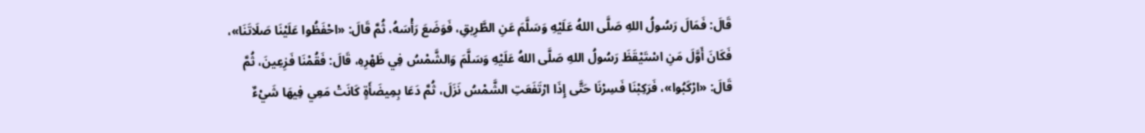قَالَ: فَمَالَ رَسُولُ اللهِ صَلَّى اللهُ عَلَيْهِ وَسَلَّمَ عَنِ الطَّرِيقِ، فَوَضَعَ رَأْسَهُ، ثُمَّ قَالَ: «احْفَظُوا عَلَيْنَا صَلَاتَنَا»، فَكَانَ أَوَّلَ مَنِ اسْتَيْقَظَ رَسُولُ اللهِ صَلَّى اللهُ عَلَيْهِ وَسَلَّمَ وَالشَّمْسُ فِي ظَهْرِهِ، قَالَ: فَقُمْنَا فَزِعِينَ، ثُمَّ قَالَ: «ارْكَبُوا»، فَرَكِبْنَا فَسِرْنَا حَتَّى إِذَا ارْتَفَعَتِ الشَّمْسُ نَزَلَ، ثُمَّ دَعَا بِمِيضَأَةٍ كَانَتْ مَعِي فِيهَا شَيْءٌ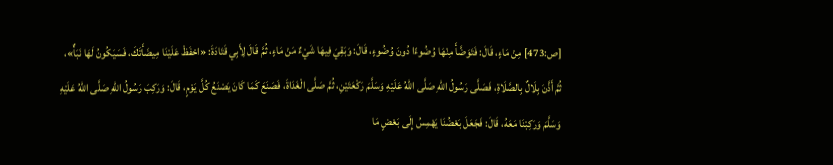[ص:473] مِنْ مَاءٍ، قَالَ: فَتَوَضَّأَ مِنْهَا وُضُوءًا دُونَ وُضُوءٍ، قَالَ: وَبَقِيَ فِيهَا شَيْءٌ مَنْ مَاءٍ، ثُمَّ قَالَ لِأَبِي قَتَادَةَ: «احْفَظْ عَلَيْنَا مِيضَأَتَكَ، فَسَيَكُونُ لَهَا نَبَأٌ»، ثُمَّ أَذَّنَ بِلَالٌ بِالصَّلَاةِ، فَصَلَّى رَسُولُ اللهِ صَلَّى اللهُ عَلَيْهِ وَسَلَّمَ رَكْعَتَيْنِ، ثُمَّ صَلَّى الْغَدَاةَ، فَصَنَعَ كَمَا كَانَ يَصْنَعُ كُلَّ يَوْمٍ، قَالَ: وَرَكِبَ رَسُولُ اللهِ صَلَّى اللهُ عَلَيْهِ وَسَلَّمَ وَرَكِبْنَا مَعَهُ، قَالَ: فَجَعَلَ بَعْضُنَا يَهْمِسُ إِلَى بَعْضٍ مَا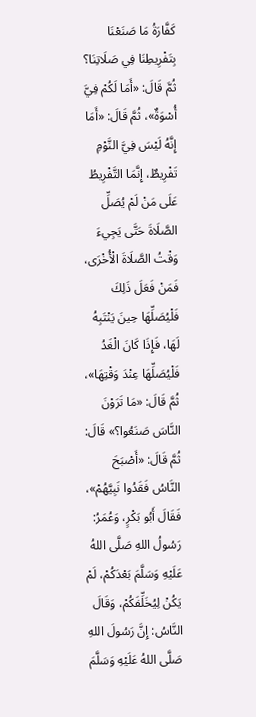كَفَّارَةُ مَا صَنَعْنَا بِتَفْرِيطِنَا فِي صَلَاتِنَا؟ ثُمَّ قَالَ: «أَمَا لَكُمْ فِيَّ أُسْوَةٌ»، ثُمَّ قَالَ: «أَمَا إِنَّهُ لَيْسَ فِيَّ النَّوْمِ تَفْرِيطٌ، إِنَّمَا التَّفْرِيطُ عَلَى مَنْ لَمْ يُصَلِّ الصَّلَاةَ حَتَّى يَجِيءَ وَقْتُ الصَّلَاةَ الْأُخْرَى، فَمَنْ فَعَلَ ذَلِكَ فَلْيُصَلِّهَا حِينَ يَنْتَبِهُ لَهَا، فَإِذَا كَانَ الْغَدُ فَلْيُصَلِّهَا عِنْدَ وَقْتِهَا»، ثُمَّ قَالَ: «مَا تَرَوْنَ النَّاسَ صَنَعُوا؟» قَالَ: ثُمَّ قَالَ: «أَصْبَحَ النَّاسُ فَقَدُوا نَبِيَّهُمْ»، فَقَالَ أَبُو بَكْرٍ، وَعُمَرُ: رَسُولُ اللهِ صَلَّى اللهُ عَلَيْهِ وَسَلَّمَ بَعْدَكُمْ، لَمْ يَكُنْ لِيُخَلِّفَكُمْ، وَقَالَ النَّاسُ: إِنَّ رَسُولَ اللهِ صَلَّى اللهُ عَلَيْهِ وَسَلَّمَ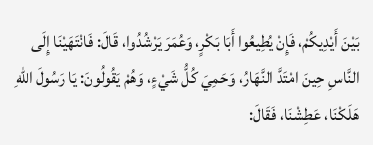بَيْنَ أَيْدِيكُمْ، فَإِنْ يُطِيعُوا أَبَا بَكْرٍ، وَعُمَرَ يَرْشُدُوا، قَالَ: فَانْتَهَيْنَا إِلَى النَّاسِ حِينَ امْتَدَّ النَّهَارُ، وَحَمِيَ كُلُّ شَيْءٍ، وَهُمْ يَقُولُونَ: يَا رَسُولَ اللهِ هَلَكْنَا، عَطِشْنَا، فَقَالَ: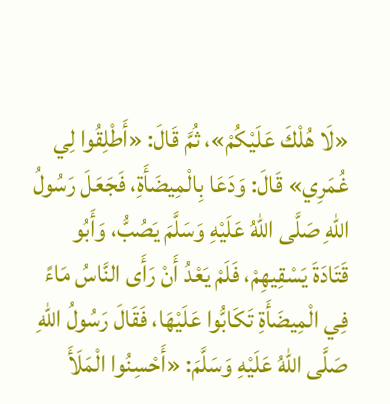«لَا هُلْكَ عَلَيْكُمْ»، ثُمَّ قَالَ: «أَطْلِقُوا لِي غُمَرِي» قَالَ: وَدَعَا بِالْمِيضَأَةِ، فَجَعَلَ رَسُولُ اللهِ صَلَّى اللهُ عَلَيْهِ وَسَلَّمَ يَصُبُّ، وَأَبُو قَتَادَةَ يَسْقِيهِمْ، فَلَمْ يَعْدُ أَنْ رَأَى النَّاسُ مَاءً فِي الْمِيضَأَةِ تَكَابُّوا عَلَيْهَا، فَقَالَ رَسُولُ اللهِ صَلَّى اللهُ عَلَيْهِ وَسَلَّمَ: «أَحْسِنُوا الْمَلَأَ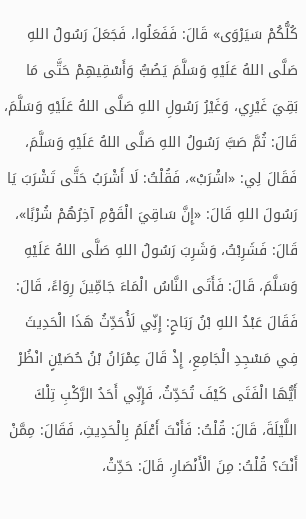كُلُّكُمْ سَيَرْوَى» قَالَ: فَفَعَلُوا، فَجَعَلَ رَسُولُ اللهِ صَلَّى اللهُ عَلَيْهِ وَسَلَّمَ يَصُبُّ وَأَسْقِيهِمْ حَتَّى مَا بَقِيَ غَيْرِي، وَغَيْرُ رَسُولِ اللهِ صَلَّى اللهُ عَلَيْهِ وَسَلَّمَ، قَالَ: ثُمَّ صَبَّ رَسُولُ اللهِ صَلَّى اللهُ عَلَيْهِ وَسَلَّمَ، فَقَالَ لِي: «اشْرَبْ»، فَقُلْتُ: لَا أَشْرَبُ حَتَّى تَشْرَبَ يَا رَسُولَ اللهِ قَالَ: «إِنَّ سَاقِيَ الْقَوْمِ آخِرُهُمْ شُرْبًا»، قَالَ: فَشَرِبْتُ، وَشَرِبَ رَسُولُ اللهِ صَلَّى اللهُ عَلَيْهِ وَسَلَّمَ، قَالَ: فَأَتَى النَّاسُ الْمَاءَ جَامِّينَ رِوَاءً، قَالَ: فَقَالَ عَبْدُ اللهِ بْنُ رَبَاحٍ: إِنِّي لَأُحَدِّثُ هَذَا الْحَدِيثَ فِي مَسْجِدِ الْجَامِعِ، إِذْ قَالَ عِمْرَانُ بْنُ حُصَيْنٍ انْظُرْ أَيُّهَا الْفَتَى كَيْفَ تُحَدِّثُ، فَإِنِّي أَحَدُ الرَّكْبِ تِلْكَ اللَّيْلَةَ، قَالَ: قُلْتُ: فَأَنْتَ أَعْلَمُ بِالْحَدِيثِ، فَقَالَ: مِمَّنْ أَنْتَ؟ قُلْتُ: مِنَ الْأَنْصَارِ، قَالَ: حَدِّثْ،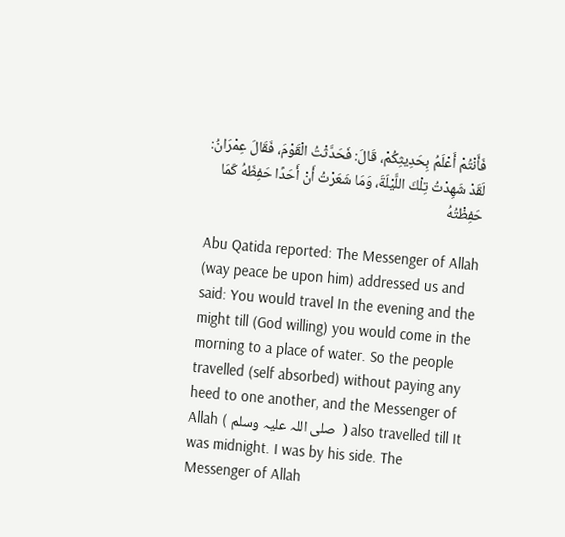فَأَنْتُمْ أَعْلَمُ بِحَدِيثِكُمْ، قَالَ: فَحَدَّثْتُ الْقَوْمَ، فَقَالَ عِمْرَانُ: لَقَدْ شَهِدْتُ تِلْكَ اللَّيْلَةَ، وَمَا شَعَرْتُ أَنْ أَحَدًا حَفِظَهُ كَمَا حَفِظْتُهُ

Abu Qatida reported: The Messenger of Allah (way peace be upon him) addressed us and said: You would travel In the evening and the might till (God willing) you would come in the morning to a place of water. So the people travelled (self absorbed) without paying any heed to one another, and the Messenger of Allah ( صلی ‌اللہ ‌علیہ ‌وسلم ‌ ) also travelled till It was midnight. I was by his side. The Messenger of Allah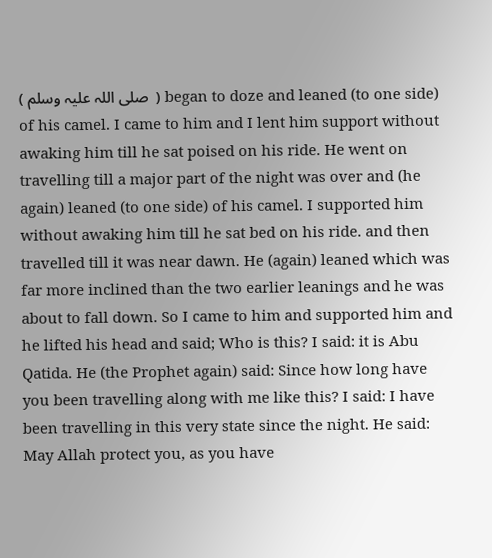( صلی ‌اللہ ‌علیہ ‌وسلم ‌ ) began to doze and leaned (to one side) of his camel. I came to him and I lent him support without awaking him till he sat poised on his ride. He went on travelling till a major part of the night was over and (he again) leaned (to one side) of his camel. I supported him without awaking him till he sat bed on his ride. and then travelled till it was near dawn. He (again) leaned which was far more inclined than the two earlier leanings and he was about to fall down. So I came to him and supported him and he lifted his head and said; Who is this? I said: it is Abu Qatida. He (the Prophet again) said: Since how long have you been travelling along with me like this? I said: I have been travelling in this very state since the night. He said: May Allah protect you, as you have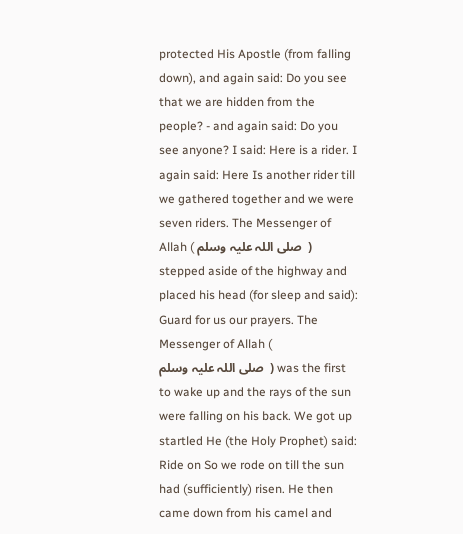protected His Apostle (from falling down), and again said: Do you see that we are hidden from the people? - and again said: Do you see anyone? I said: Here is a rider. I again said: Here Is another rider till we gathered together and we were seven riders. The Messenger of Allah ( صلی ‌اللہ ‌علیہ ‌وسلم ‌ ) stepped aside of the highway and placed his head (for sleep and said): Guard for us our prayers. The Messenger of Allah ( صلی ‌اللہ ‌علیہ ‌وسلم ‌ ) was the first to wake up and the rays of the sun were falling on his back. We got up startled He (the Holy Prophet) said: Ride on So we rode on till the sun had (sufficiently) risen. He then came down from his camel and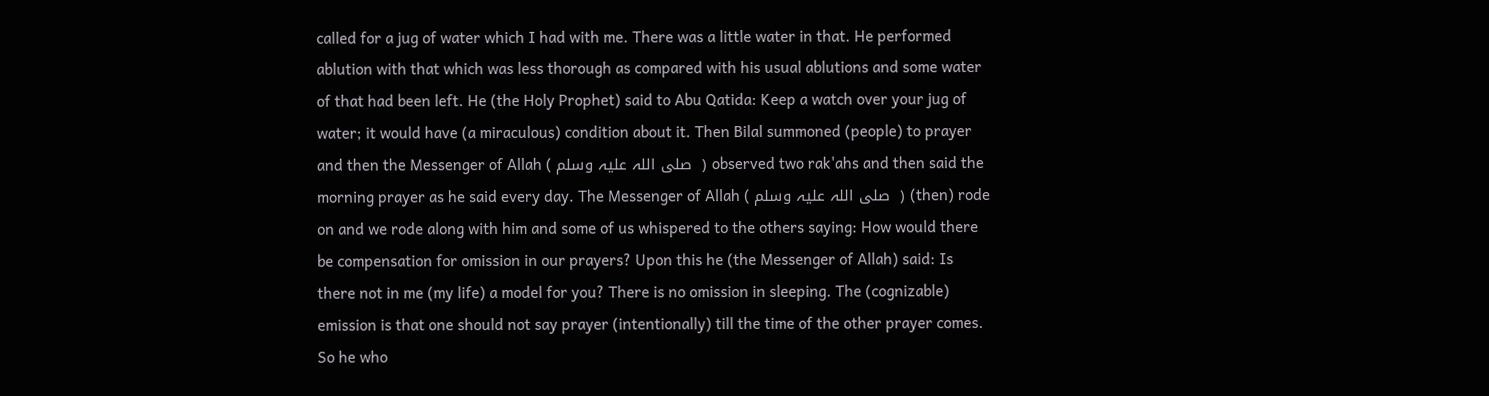called for a jug of water which I had with me. There was a little water in that. He performed ablution with that which was less thorough as compared with his usual ablutions and some water of that had been left. He (the Holy Prophet) said to Abu Qatida: Keep a watch over your jug of water; it would have (a miraculous) condition about it. Then Bilal summoned (people) to prayer and then the Messenger of Allah ( صلی ‌اللہ ‌علیہ ‌وسلم ‌ ) observed two rak'ahs and then said the morning prayer as he said every day. The Messenger of Allah ( صلی ‌اللہ ‌علیہ ‌وسلم ‌ ) (then) rode on and we rode along with him and some of us whispered to the others saying: How would there be compensation for omission in our prayers? Upon this he (the Messenger of Allah) said: Is there not in me (my life) a model for you? There is no omission in sleeping. The (cognizable) emission is that one should not say prayer (intentionally) till the time of the other prayer comes. So he who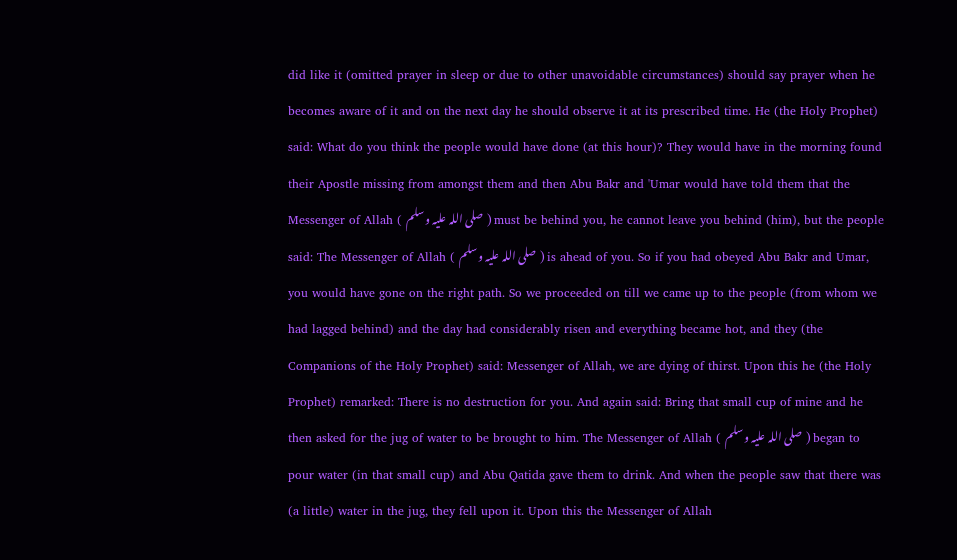did like it (omitted prayer in sleep or due to other unavoidable circumstances) should say prayer when he becomes aware of it and on the next day he should observe it at its prescribed time. He (the Holy Prophet) said: What do you think the people would have done (at this hour)? They would have in the morning found their Apostle missing from amongst them and then Abu Bakr and 'Umar would have told them that the Messenger of Allah ( صلی ‌اللہ ‌علیہ ‌وسلم ‌ ) must be behind you, he cannot leave you behind (him), but the people said: The Messenger of Allah ( صلی ‌اللہ ‌علیہ ‌وسلم ‌ ) is ahead of you. So if you had obeyed Abu Bakr and Umar, you would have gone on the right path. So we proceeded on till we came up to the people (from whom we had lagged behind) and the day had considerably risen and everything became hot, and they (the Companions of the Holy Prophet) said: Messenger of Allah, we are dying of thirst. Upon this he (the Holy Prophet) remarked: There is no destruction for you. And again said: Bring that small cup of mine and he then asked for the jug of water to be brought to him. The Messenger of Allah ( صلی ‌اللہ ‌علیہ ‌وسلم ‌ ) began to pour water (in that small cup) and Abu Qatida gave them to drink. And when the people saw that there was (a little) water in the jug, they fell upon it. Upon this the Messenger of Allah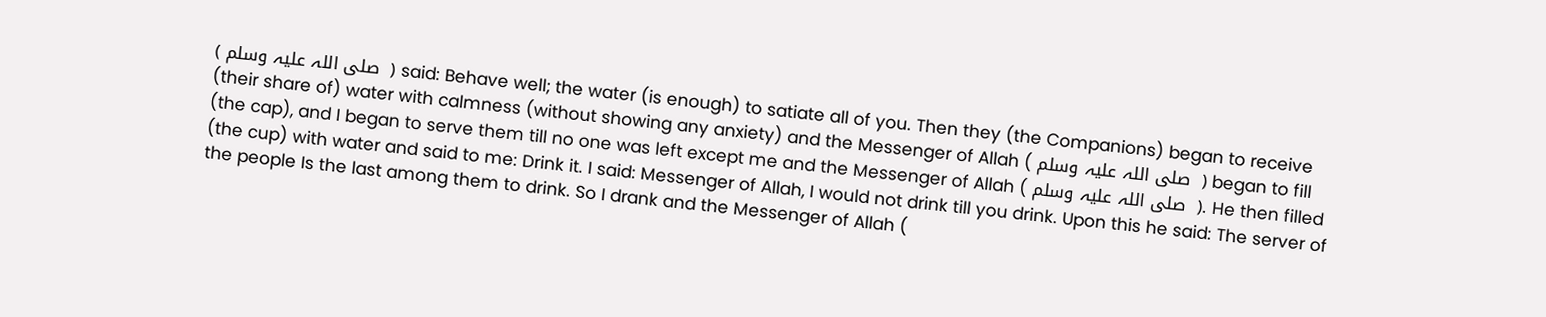( صلی ‌اللہ ‌علیہ ‌وسلم ‌ ) said: Behave well; the water (is enough) to satiate all of you. Then they (the Companions) began to receive (their share of) water with calmness (without showing any anxiety) and the Messenger of Allah ( صلی ‌اللہ ‌علیہ ‌وسلم ‌ ) began to fill (the cap), and I began to serve them till no one was left except me and the Messenger of Allah ( صلی ‌اللہ ‌علیہ ‌وسلم ‌ ). He then filled (the cup) with water and said to me: Drink it. I said: Messenger of Allah, I would not drink till you drink. Upon this he said: The server of the people Is the last among them to drink. So I drank and the Messenger of Allah (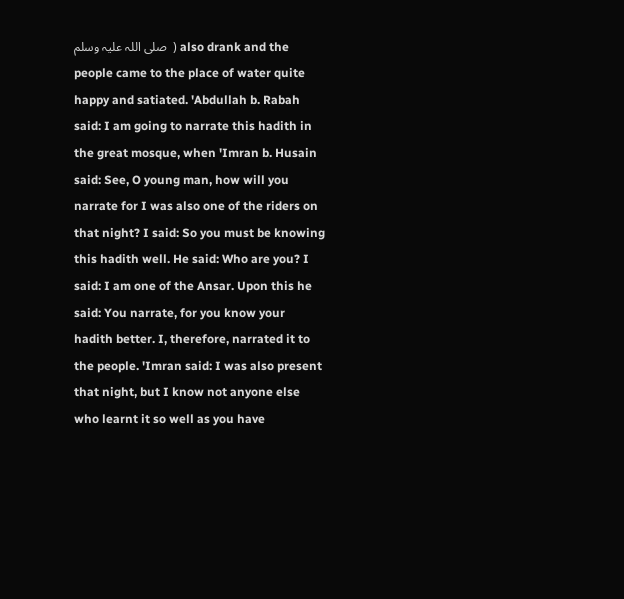صلی ‌اللہ ‌علیہ ‌وسلم ‌ ) also drank and the people came to the place of water quite happy and satiated. 'Abdullah b. Rabah said: I am going to narrate this hadith in the great mosque, when 'Imran b. Husain said: See, O young man, how will you narrate for I was also one of the riders on that night? I said: So you must be knowing this hadith well. He said: Who are you? I said: I am one of the Ansar. Upon this he said: You narrate, for you know your hadith better. I, therefore, narrated it to the people. 'Imran said: I was also present that night, but I know not anyone else who learnt it so well as you have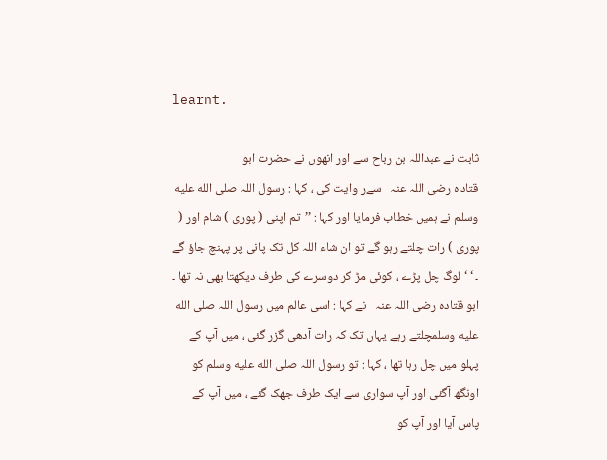learnt.

ثابت نے عبداللہ بن رباح سے اور انھوں نے حضرت ابو قتادہ ‌رضی ‌اللہ ‌عنہ ‌ ‌ سےر وایت کی ، کہا : رسول اللہ صلى الله عليه وسلم نے ہمیں خطاب فرمایا اور کہا : ’’تم اپنی ( پوری ) شام اور ( پوری ) رات چلتے رہو گے تو ان شاء اللہ کل تک پانی پر پہنچ جاؤ گے ۔ ‘ ‘ لوگ چل پڑے ، کوئی مڑ کر دوسرے کی طرف دیکھتا بھی نہ تھا ۔ ابو قتادہ ‌رضی ‌اللہ ‌عنہ ‌ ‌ نے کہا : اسی عالم میں رسول اللہ صلى الله عليه وسلمچلتے رہے یہاں تک کہ رات آدھی گزر گئی ، میں آپ کے پہلو میں چل رہا تھا ، کہا : تو رسول اللہ صلى الله عليه وسلم کو اونگھ آگئی اور آپ سواری سے ایک طرف جھک گئے ، میں آپ کے پاس آیا اور آپ کو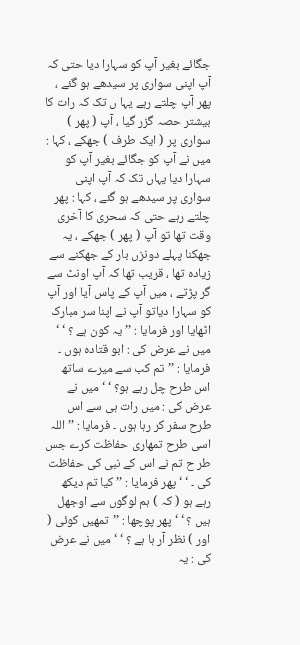جگائے بغیر آپ کو سہارا دیا حتی کہ آپ اپنی سواری پر سیدھے ہو گئے ، پھر آپ چلتے رہے یہا ں تک کہ رات کا بیشتر حصہ گزر گیا ، آپ ( پھر ) سواری پر ( ایک طرف ) جھکے ، کہا : میں نے آپ کو جگائے بغیر آپ کو سہارا دیا یہاں تک کہ آپ اپنی سواری پر سیدھے ہو گئے ، کہا : پھر چلتے رہے حتی کہ سحری کا آخری وقت تھا تو آپ ( پھر ) جھکے ، یہ جھکنا پہلے دونزں بار کے جھکنے سے زیادہ تھا ، قریب تھا کہ آپ اونٹ سے گر پڑتے ، میں آپ کے پاس آیا اور آپ کو سہارا دیاتو آپ نے اپنا سر مبارک اٹھایا اور فرمایا : ’’یہ کون ہے ؟ ‘ ‘ میں نے عرض کی : ابو قتادہ ہوں ۔ فرمایا : ’’تم کب سے میرے ساتھ اس طرح چل رہے ہو؟ ‘ ‘ میں نے عرض کی : میں رات ہی سے اس طرح سفر کر رہا ہوں ۔ فرمایا : ’’ اللہ اسی طرح تمھاری حفاظت کرے جس طر ح تم نے اس کے نبی کی حفاظت کی ۔ ‘ ‘ پھر فرمایا : ’’ کیا تم دیکھ رہے ہو ( کہ ) ہم لوگوں سے اوجھل ہیں ؟ ‘ ‘ پھر پوچھا : ’’تمھیں کوئی ( اور ) نظر آر ہا ہے ؟ ‘ ‘ میں نے عرض کی : یہ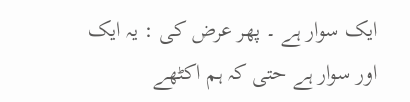ایک سوار ہے ۔ پھر عرض کی : یہ ایک اور سوار ہے حتی کہ ہم اکٹھے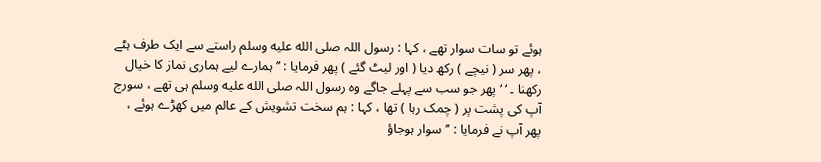ہوئے تو سات سوار تھے ، کہا : رسول اللہ صلى الله عليه وسلم راستے سے ایک طرف ہٹے ، پھر سر ( نیچے ) رکھ دیا ( اور لیٹ گئے ) پھر فرمایا : ’’ ہمارے لیے ہماری نماز کا خیال رکھنا ۔ ‘ ‘ پھر جو سب سے پہلے جاگے وہ رسول اللہ صلى الله عليه وسلم ہی تھے ، سورج آپ کی پشت پر ( چمک رہا ) تھا ، کہا : ہم سخت تشویش کے عالم میں کھڑے ہوئے ، پھر آپ نے فرمایا : ’’سوار ہوجاؤ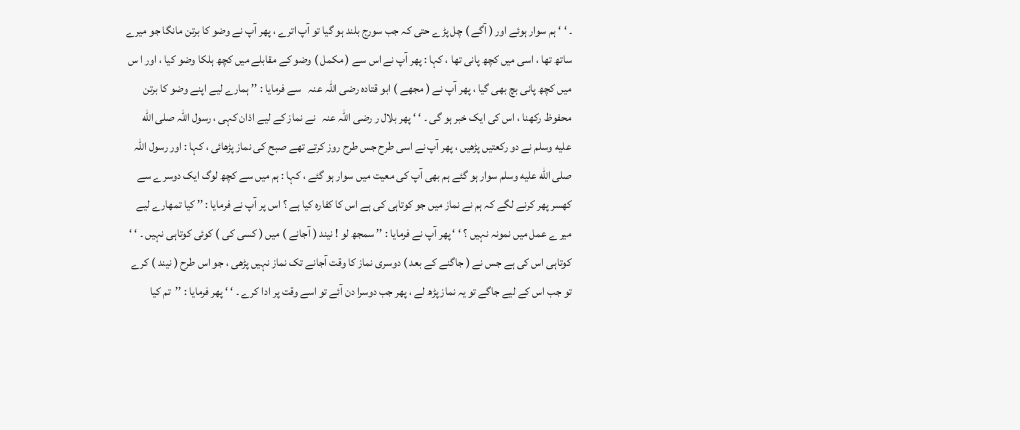۔ ‘ ‘ ہم سوار ہوئے اور ( آگے ) چل پڑے حتی کہ جب سورج بلند ہو گیا تو آپ اترے ، پھر آپ نے وضو کا برتن مانگا جو میرے ساتھ تھا ، اسی میں کچھ پانی تھا ، کہا : پھر آپ نے اس سے ( مکمل ) وضو کے مقابلے میں کچھ ہلکا وضو کیا ، اور ا س میں کچھ پانی بچ بھی گیا ، پھر آپ نے ( مجھے ) ابو قتادہ ‌رضی ‌اللہ ‌عنہ ‌ ‌ سے فرمایا : ’’ ہمارے لیے اپنے وضو کا برتن محفوظ رکھنا ، اس کی ایک خبر ہو گی ۔ ‘ ‘ پھر بلال ر ‌رضی ‌اللہ ‌عنہ ‌ ‌ نے نماز کے لیے اذان کہی ، رسول اللہ صلى الله عليه وسلم نے دو رکعتیں پڑھیں ، پھر آپ نے اسی طرح جس طرح روز کرتے تھے صبح کی نماز پڑھائی ، کہا : اور رسول اللہ صلى الله عليه وسلم سوار ہو گئے ہم بھی آپ کی معیت میں سوار ہو گئے ، کہا : ہم میں سے کچھ لوگ ایک دوسرے سے کھسر پھر کرنے لگے کہ ہم نے نماز میں جو کوتاہی کی ہے اس کا کفارہ کیا ہے ؟ اس پر آپ نے فرمایا : ’’ کیا تمھارے لیے میر ے عمل میں نمونہ نہیں ؟ ‘ ‘ پھر آپ نے فرمایا : ’’ سمجھ لو ! نیند ( آجانے ) میں ( کسی کی ) کوئی کوتاہی نہیں ۔ ‘ ‘ کوتاہی اس کی ہے جس نے ( جاگنے کے بعد ) دوسری نماز کا وقت آجانے تک نماز نہیں پڑھی ، جو اس طرح ( نیند ) کرے تو جب اس کے لیے جاگے تو یہ نماز پڑھ لے ، پھر جب دوسرا دن آئے تو اسے وقت پر ادا کرے ۔ ‘ ‘ پھر فرمایا : ’’تم کیا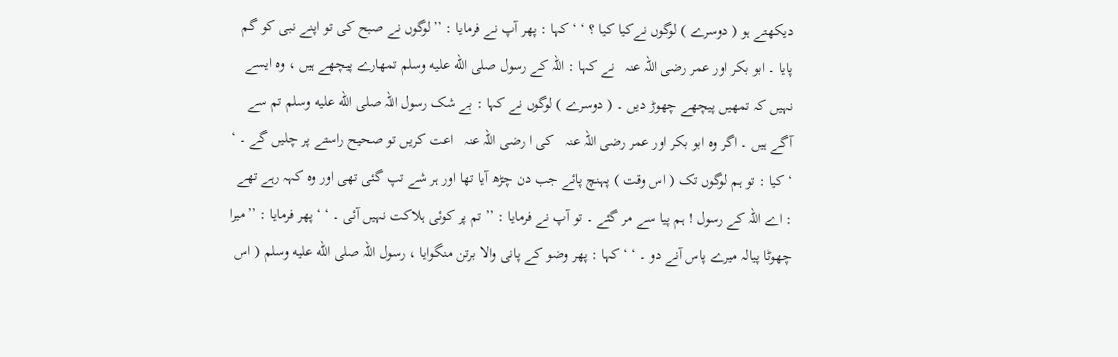دیکھتے ہو ( دوسرے ) لوگوں نےکیا کیا ؟ ‘ ‘ کہا : پھر آپ نے فرمایا : ’’لوگوں نے صبح کی تو اپنے نبی کو گم پایا ۔ ابو بکر اور عمر ‌رضی ‌اللہ ‌عنہ ‌ ‌ نے کہا : اللہ کے رسول صلى الله عليه وسلم تمھارے پیچھے ہیں ، وہ ایسے نہیں کہ تمھیں پیچھے چھوڑ دیں ۔ ( دوسرے ) لوگوں نے کہا : بے شک رسول اللہ صلى الله عليه وسلم تم سے آگے ہیں ۔ اگر وہ ابو بکر اور عمر ‌رضی ‌اللہ ‌عنہ ‌ ‌ کی ا ‌رضی ‌اللہ ‌عنہ ‌ ‌ اعت کریں تو صحیح راستے پر چلیں گے ۔ ‘ ‘ کیا : تو ہم لوگوں تک ( اس وقت ) پہنچ پائے جب دن چڑھ آیا تھا اور ہر شے تپ گئی تھی اور وہ کہہ رہے تھے : اے اللہ کے رسول ! ہم پیا سے مر گئے ۔ تو آپ نے فرمایا : ’’ تم پر کوئی ہلاکت نہیں آئی ۔ ‘ ‘ پھر فرمایا : ’’میرا چھوٹا پیالہ میرے پاس آنے دو ۔ ‘ ‘ کہا : پھر وضو کے پانی والا برتن منگوایا ، رسول اللہ صلى الله عليه وسلم ( اس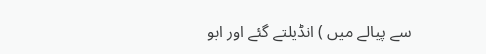سے پیالے میں ) انڈیلتے گئے اور ابو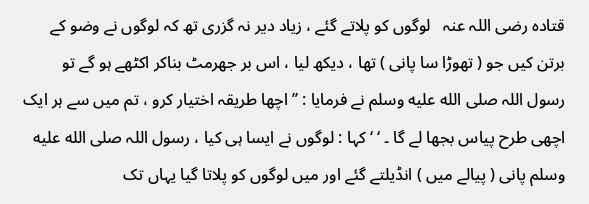قتادہ ‌رضی ‌اللہ ‌عنہ ‌ ‌ لوگوں کو پلاتے گئے ، زیاد دیر نہ گزری تھ کہ لوگوں نے وضو کے برتن کیں جو ( تھوڑا سا پانی ) تھا ، دیکھ لیا ، اس بر جھرمٹ بناکر اکٹھے ہو گے تو رسول اللہ صلى الله عليه وسلم نے فرمایا : ’’ اچھا طریقہ اختیار کرو ، تم میں سے ہر ایک اچھی طرح پیاس بجھا لے گا ۔ ‘ ‘ کہا : لوگوں نے ایسا ہی کیا ، رسول اللہ صلى الله عليه وسلم پانی ( پیالے میں ) انڈیلتے گئے اور میں لوگوں کو پلاتا گیا یہاں تک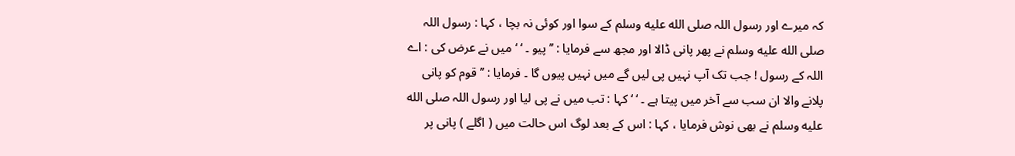کہ میرے اور رسول اللہ صلى الله عليه وسلم کے سوا اور کوئی نہ بچا ، کہا : رسول اللہ صلى الله عليه وسلم نے پھر پانی ڈالا اور مجھ سے فرمایا : ’’ پیو ۔ ‘ ‘ میں نے عرض کی : اے اللہ کے رسول ! جب تک آپ نہیں پی لیں گے میں نہیں پیوں گا ۔ فرمایا : ’’ قوم کو پانی پلانے والا ان سب سے آخر میں پیتا ہے ۔ ‘ ‘ کہا : تب میں نے پی لیا اور رسول اللہ صلى الله عليه وسلم نے بھی نوش فرمایا ، کہا : اس کے بعد لوگ اس حالت میں ( اگلے ) پانی پر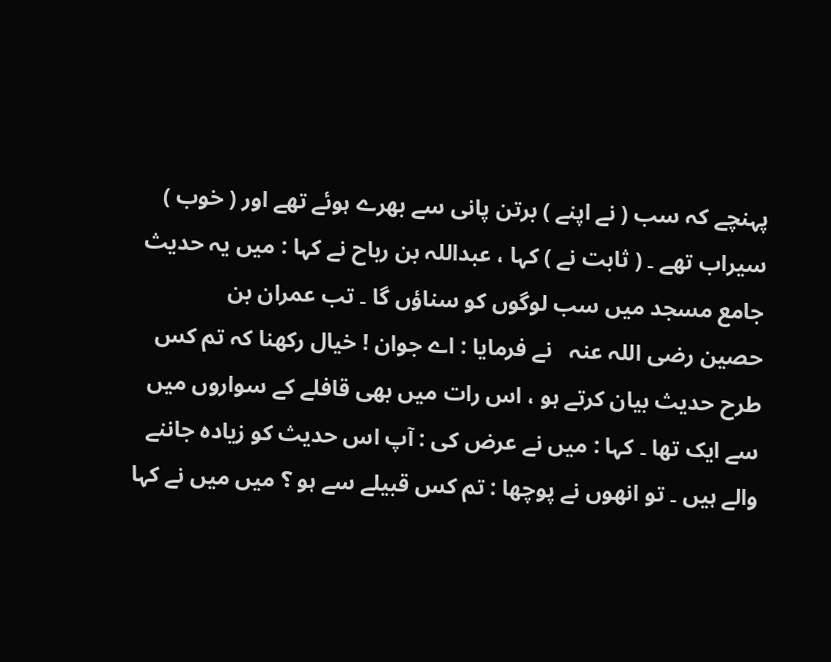پہنچے کہ سب ( نے اپنے ) برتن پانی سے بھرے ہوئے تھے اور ( خوب ) سیراب تھے ۔ ( ثابت نے ) کہا ، عبداللہ بن رباح نے کہا : میں یہ حدیث جامع مسجد میں سب لوگوں کو سناؤں گا ۔ تب عمران بن حصین ‌رضی ‌اللہ ‌عنہ ‌ ‌ نے فرمایا : اے جوان ! خیال رکھنا کہ تم کس طرح حدیث بیان کرتے ہو ، اس رات میں بھی قافلے کے سواروں میں سے ایک تھا ۔ کہا : میں نے عرض کی : آپ اس حدیث کو زیادہ جاننے والے ہیں ۔ تو انھوں نے پوچھا : تم کس قبیلے سے ہو ؟ میں میں نے کہا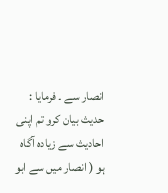انصار سے ۔ فرمایا : حدیث بیان کرو تم اپنی احادیث سے زیادہ آگاہ ہو ( انصار میں سے ابو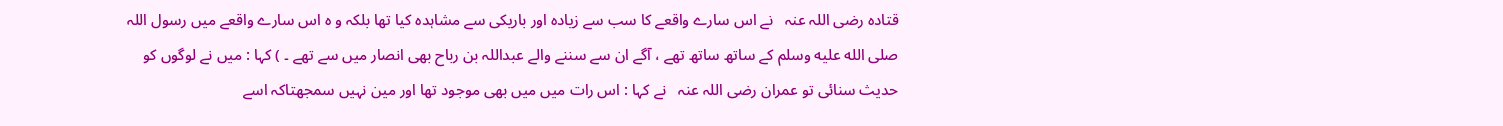قتادہ ‌رضی ‌اللہ ‌عنہ ‌ ‌ نے اس سارے واقعے کا سب سے زیادہ اور باریکی سے مشاہدہ کیا تھا بلکہ و ہ اس سارے واقعے میں رسول اللہ صلى الله عليه وسلم کے ساتھ ساتھ تھے ، آگے ان سے سننے والے عبداللہ بن رباح بھی انصار میں سے تھے ۔ ) کہا : میں نے لوگوں کو حدیث سنائی تو عمران ‌رضی ‌اللہ ‌عنہ ‌ ‌ نے کہا : اس رات میں میں بھی موجود تھا اور مین نہیں سمجھتاکہ اسے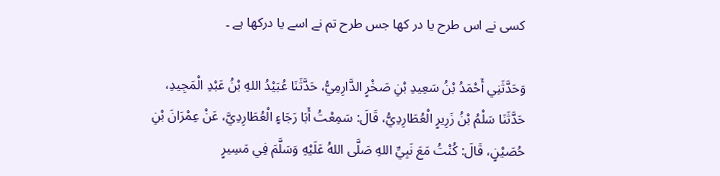کسی نے اس طرح یا در کھا جس طرح تم نے اسے یا درکھا ہے ۔

وَحَدَّثَنِي أَحْمَدُ بْنُ سَعِيدِ بْنِ صَخْرٍ الدَّارِمِيُّ، حَدَّثَنَا عُبَيْدُ اللهِ بْنُ عَبْدِ الْمَجِيدِ، حَدَّثَنَا سَلْمُ بْنُ زَرِيرٍ الْعُطَارِدِيُّ، قَالَ: سَمِعْتُ أَبَا رَجَاءٍ الْعُطَارِدِيَّ، عَنْ عِمْرَانَ بْنِ حُصَيْنٍ، قَالَ: كُنْتُ مَعَ نَبِيِّ اللهِ صَلَّى اللهُ عَلَيْهِ وَسَلَّمَ فِي مَسِيرٍ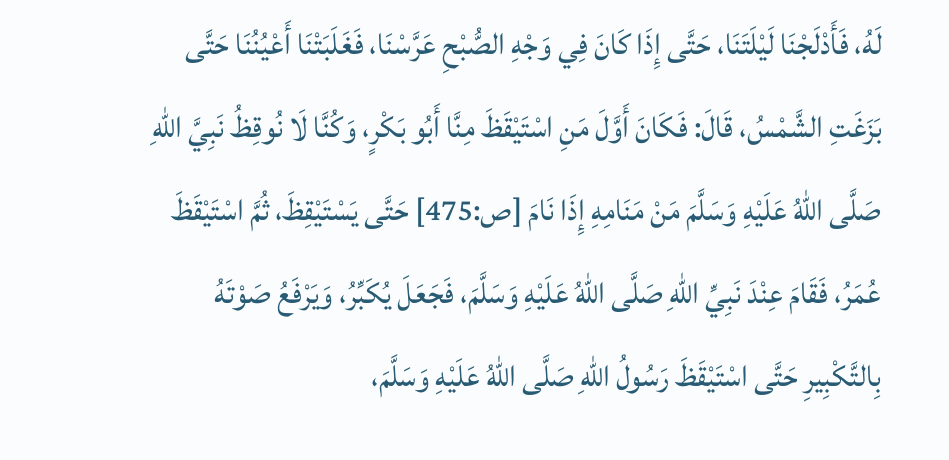لَهُ، فَأَدْلَجْنَا لَيْلَتَنَا، حَتَّى إِذَا كَانَ فِي وَجْهِ الصُّبْحِ عَرَّسْنَا، فَغَلَبَتْنَا أَعْيُنُنَا حَتَّى بَزَغَتِ الشَّمْسُ، قَالَ: فَكَانَ أَوَّلَ مَنِ اسْتَيْقَظَ مِنَّا أَبُو بَكْرٍ، وَكُنَّا لَا نُوقِظُ نَبِيَّ اللهِ صَلَّى اللهُ عَلَيْهِ وَسَلَّمَ مَنْ مَنَامِهِ إِذَا نَامَ [ص:475] حَتَّى يَسْتَيْقِظَ، ثُمَّ اسْتَيْقَظَ عُمَرُ، فَقَامَ عِنْدَ نَبِيِّ اللهِ صَلَّى اللهُ عَلَيْهِ وَسَلَّمَ، فَجَعَلَ يُكَبِّرُ، وَيَرْفَعُ صَوْتَهُ بِالتَّكْبِيرِ حَتَّى اسْتَيْقَظَ رَسُولُ اللهِ صَلَّى اللهُ عَلَيْهِ وَسَلَّمَ،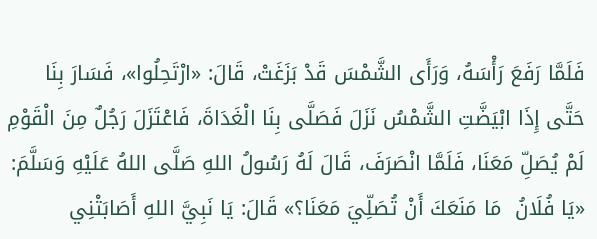فَلَمَّا رَفَعَ رَأْسَهُ، وَرَأَى الشَّمْسَ قَدْ بَزَغَتْ، قَالَ: «ارْتَحِلُوا»، فَسَارَ بِنَا حَتَّى إِذَا ابْيَضَّتِ الشَّمْسُ نَزَلَ فَصَلَّى بِنَا الْغَدَاةَ، فَاعْتَزَلَ رَجُلٌ مِنَ الْقَوْمِ لَمْ يُصَلِّ مَعَنَا، فَلَمَّا انْصَرَفَ، قَالَ لَهُ رَسُولُ اللهِ صَلَّى اللهُ عَلَيْهِ وَسَلَّمَ: «يَا فُلَانُ ‍‍ مَا مَنَعَكَ أَنْ تُصَلِّيَ مَعَنَا؟» قَالَ: يَا نَبِيَّ اللهِ أَصَابَتْنِي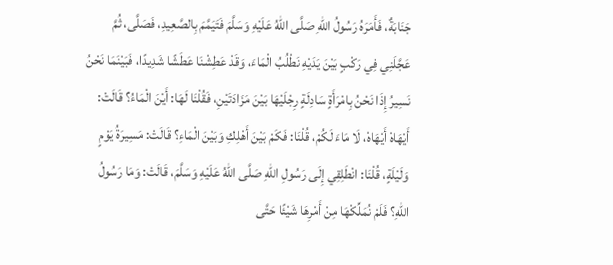جَنَابَةٌ، فَأَمَرَهُ رَسُولُ اللهِ صَلَّى اللهُ عَلَيْهِ وَسَلَّمَ فَتَيَمَّمَ بِالصَّعِيدِ، فَصَلَّى، ثُمَّ عَجَّلَنِي فِي رَكْبٍ بَيْنَ يَدَيْهِ نَطْلُبُ الْمَاءَ، وَقَدْ عَطِشْنَا عَطَشًا شَدِيدًا، فَبَيْنَمَا نَحْنُ نَسِيرُ إِذَا نَحْنُ بِامْرَأَةٍ سَادِلَةٍ رِجْلَيْهَا بَيْنَ مَزَادَتَيْنِ، فَقُلْنَا لَهَا: أَيْنَ الْمَاءُ؟ قَالَتْ: أَيْهَاهْ أَيْهَاهْ، لَا مَاءَ لَكُمْ، قُلْنَا: فَكَمْ بَيْنَ أَهْلِكِ وَبَيْنَ الْمَاءِ؟ قَالَتْ: مَسِيرَةُ يَوْمٍ وَلَيْلَةٍ، قُلْنَا: انْطَلِقِي إِلَى رَسُولِ اللهِ صَلَّى اللهُ عَلَيْهِ وَسَلَّمَ، قَالَتْ: وَمَا رَسُولُ اللهِ؟ فَلَمْ نُمَلِّكْهَا مِنْ أَمْرِهَا شَيْئًا حَتَّى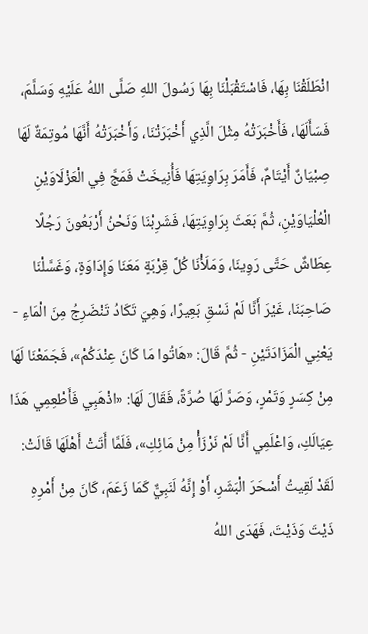انْطَلَقْنَا بِهَا، فَاسْتَقْبَلْنَا بِهَا رَسُولَ اللهِ صَلَّى اللهُ عَلَيْهِ وَسَلَّمَ، فَسَأَلَهَا، فَأَخْبَرَتْهُ مِثْلَ الَّذِي أَخْبَرَتْنَا، وَأَخْبَرَتْهُ أَنَّهَا مُوتِمَةٌ لَهَا صِبْيَانٌ أَيْتَامٌ، فَأَمَرَ بِرَاوِيَتِهَا فَأُنِيخَتْ فَمَجَّ فِي الْعَزْلَاوَيْنِ الْعُلْيَاوَيْنِ، ثُمَّ بَعَثَ بِرَاوِيَتِهَا، فَشَرِبْنَا وَنَحْنُ أَرْبَعُونَ رَجُلًا عِطَاشٌ حَتَّى رَوِينَا، وَمَلَأْنَا كُلَّ قِرْبَةٍ مَعَنَا وَإِدَاوَةٍ، وَغَسَّلْنَا صَاحِبَنَا، غَيْرَ أَنَّا لَمْ نَسْقِ بَعِيرًا، وَهِيَ تَكَادُ تَنْضَرِجُ مِنَ الْمَاءِ - يَعْنِي الْمَزَادَتَيْنِ - ثُمَّ قَالَ: «هَاتُوا مَا كَانَ عِنْدَكُمْ»، فَجَمَعْنَا لَهَا مِنْ كِسَرٍ وَتَمْرٍ، وَصَرَّ لَهَا صُرَّةً، فَقَالَ لَهَا: «اذْهَبِي فَأَطْعِمِي هَذَا عِيَالَكِ، وَاعْلَمِي أَنَّا لَمْ نَرْزَأْ مِنْ مَائِكِ»، فَلَمَّا أَتَتْ أَهْلَهَا قَالَتْ: لَقَدْ لَقِيتُ أَسْحَرَ الْبَشَرِ، أَوْ إِنَّهُ لَنَبِيٌّ كَمَا زَعَمَ، كَانَ مِنْ أَمْرِهِ ذَيْتَ وَذَيْتَ، فَهَدَى اللهُ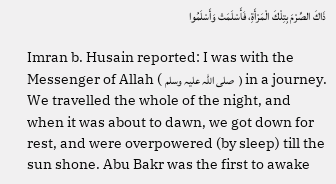ذَاكَ الصِّرْمَ بِتِلْكَ الْمَرْأَةِ، فَأَسْلَمَتْ وَأَسْلَمُوا

Imran b. Husain reported: I was with the Messenger of Allah ( صلی ‌اللہ ‌علیہ ‌وسلم ‌ ) in a journey. We travelled the whole of the night, and when it was about to dawn, we got down for rest, and were overpowered (by sleep) till the sun shone. Abu Bakr was the first to awake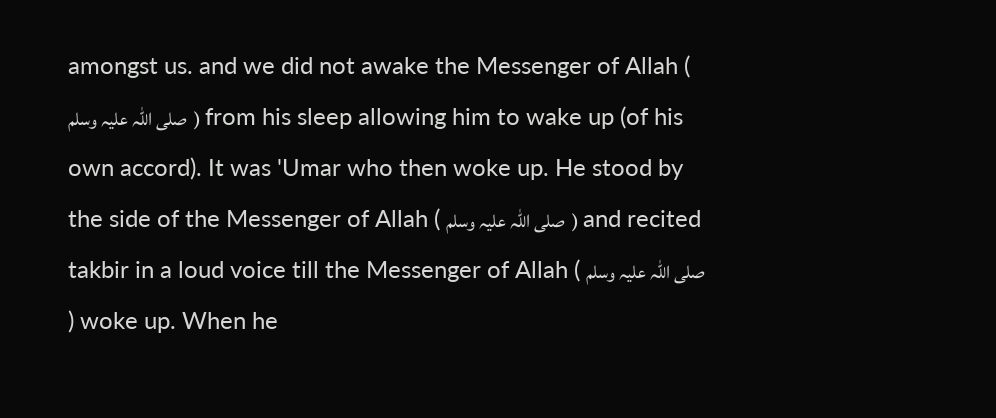amongst us. and we did not awake the Messenger of Allah ( صلی ‌اللہ ‌علیہ ‌وسلم ‌ ) from his sleep allowing him to wake up (of his own accord). It was 'Umar who then woke up. He stood by the side of the Messenger of Allah ( صلی ‌اللہ ‌علیہ ‌وسلم ‌ ) and recited takbir in a loud voice till the Messenger of Allah ( صلی ‌اللہ ‌علیہ ‌وسلم ‌ ) woke up. When he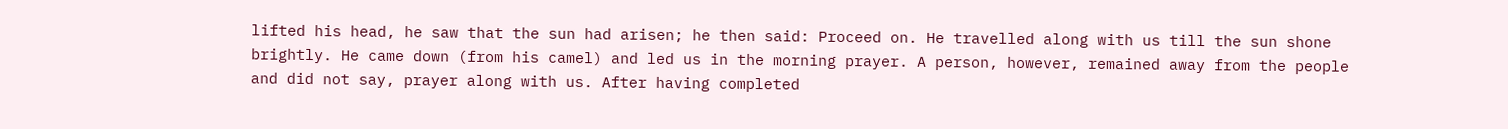lifted his head, he saw that the sun had arisen; he then said: Proceed on. He travelled along with us till the sun shone brightly. He came down (from his camel) and led us in the morning prayer. A person, however, remained away from the people and did not say, prayer along with us. After having completed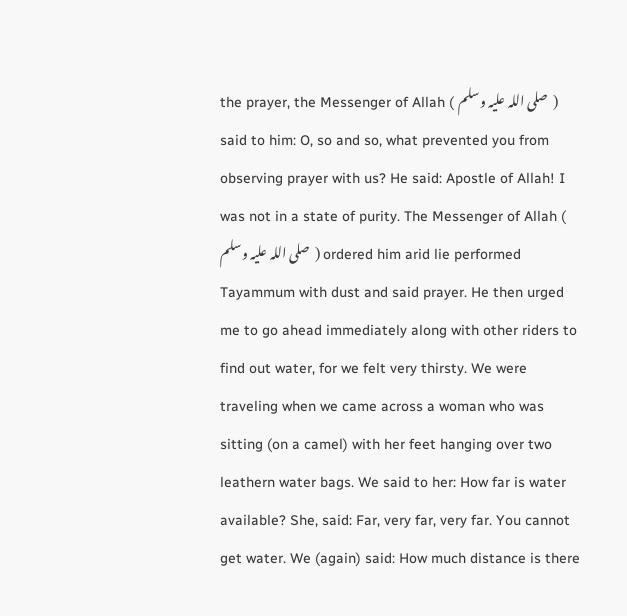the prayer, the Messenger of Allah ( صلی ‌اللہ ‌علیہ ‌وسلم ‌ ) said to him: O, so and so, what prevented you from observing prayer with us? He said: Apostle of Allah! I was not in a state of purity. The Messenger of Allah ( صلی ‌اللہ ‌علیہ ‌وسلم ‌ ) ordered him arid lie performed Tayammum with dust and said prayer. He then urged me to go ahead immediately along with other riders to find out water, for we felt very thirsty. We were traveling when we came across a woman who was sitting (on a camel) with her feet hanging over two leathern water bags. We said to her: How far is water available? She, said: Far, very far, very far. You cannot get water. We (again) said: How much distance is there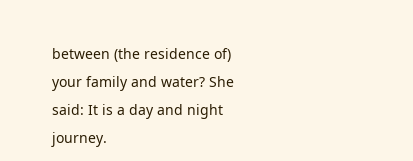between (the residence of) your family and water? She said: It is a day and night journey.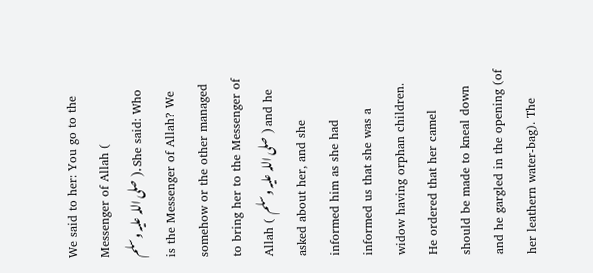We said to her: You go to the Messenger of Allah ( صلی ‌اللہ ‌علیہ ‌وسلم ‌ ). She said: Who is the Messenger of Allah? We somehow or the other managed to bring her to the Messenger of Allah ( صلی ‌اللہ ‌علیہ ‌وسلم ‌ ) and he asked about her, and she informed him as she had informed us that she was a widow having orphan children. He ordered that her camel should be made to kneal down and he gargled in the opening (of her leathern water-bag). The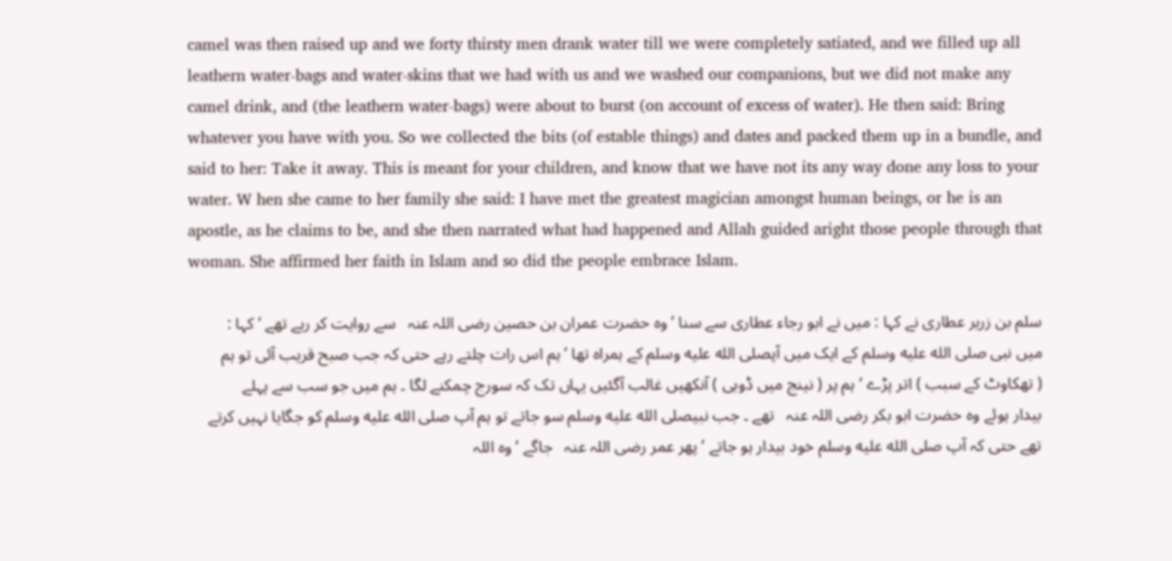camel was then raised up and we forty thirsty men drank water till we were completely satiated, and we filled up all leathern water-bags and water-skins that we had with us and we washed our companions, but we did not make any camel drink, and (the leathern water-bags) were about to burst (on account of excess of water). He then said: Bring whatever you have with you. So we collected the bits (of estable things) and dates and packed them up in a bundle, and said to her: Take it away. This is meant for your children, and know that we have not its any way done any loss to your water. W hen she came to her family she said: I have met the greatest magician amongst human beings, or he is an apostle, as he claims to be, and she then narrated what had happened and Allah guided aright those people through that woman. She affirmed her faith in Islam and so did the people embrace Islam.

سلم بن زریر عطاری نے کہا : میں نے ابو رجاء عطاری سے سنا ‘ وہ حضرت عمران بن حصین ‌رضی ‌اللہ ‌عنہ ‌ ‌ سے روایت کر رہے تھے ‘ کہا : میں نبی صلى الله عليه وسلم کے ایک میں آپصلى الله عليه وسلم کے ہمراہ تھا ‘ ہم اس رات چلتے رہے حتی کہ جب صبح قریب آئی تو ہم ( تھکاوٹ کے سبب ) اتر پڑے ‘ ہم پر ( نینج میں ڈوبی ) آنکھیں غالب آگئیں یہاں تک کہ سورج چمکنے لگا ۔ ہم میں جو سب سے پہلے بیدار ہوئے وہ حضرت ابو بکر ‌رضی ‌اللہ ‌عنہ ‌ ‌ تھے ۔ جب نبیصلى الله عليه وسلم سو جاتے تو ہم آپ صلى الله عليه وسلم کو جگایا نہیں کرتے تھے حتی کہ آپ صلى الله عليه وسلم خود بیدار ہو جاتے ‘ پھر عمر ‌رضی ‌اللہ ‌عنہ ‌ ‌ جاگے ‘ وہ اللہ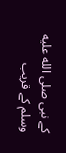کے نبی صلى الله عليه وسلم کے قریب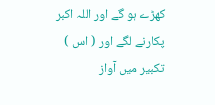کھڑے ہو گے اور اللہ اکبر پکارنے لگے اور ( اس ) تکبیر میں آواز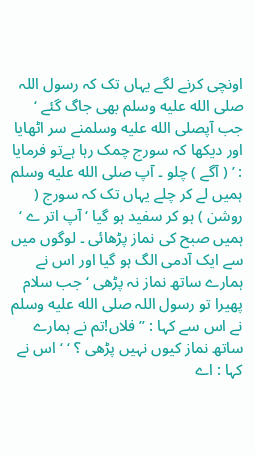اونچی کرنے لگے یہاں تک کہ رسول اللہ صلى الله عليه وسلم بھی جاگ گئے ‘ جب آپصلى الله عليه وسلمنے سر اٹھایا اور دیکھا کہ سورج چمک رہا ہےتو فرمایا : ’ ( آگے ) چلو ۔ آپ صلى الله عليه وسلم ہمیں لے کر چلے یہاں تک کہ سورج ( روشن ) ہو کر سفید ہو گیا ‘ آپ اتر ے ‘ ہمیں صبح کی نماز پڑھائی ۔ لوگوں میں سے ایک آدمی الگ ہو گیا اور اس نے ہمارے ساتھ نماز نہ پڑھی ‘ جب سلام پھیرا تو رسول اللہ صلى الله عليه وسلم نے اس سے کہا : ’’فلاں!تم نے ہمارے ساتھ نماز کیوں نہیں پڑھی ؟ ‘ ‘ اس نے کہا : اے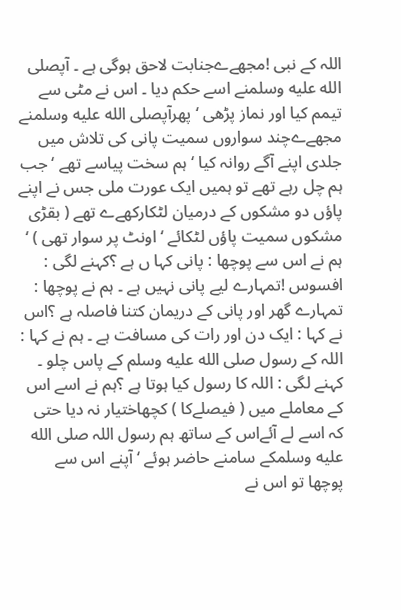اللہ کے نبی !مجھےےجنابت لاحق ہوگی ہے ۔ آپصلى الله عليه وسلمنے اسے حکم دیا ۔ اس نے مٹی سے تیمم کیا اور نماز پڑھی ‘ پھرآپصلى الله عليه وسلمنے مجھےےچند سواروں سمیت پانی کی تلاش میں جلدی اپنے آگے روانہ کیا ‘ ہم سخت پیاسے تھے ‘ جب ہم چل رہے تھے تو ہمیں ایک عورت ملی جس نے اپنے پاؤں دو مشکوں کے درمیان لٹکارکھےے تھے ( بقڑی مشکوں سمیت پاؤں لٹکائے ‘ اونٹ پر سوار تھی ) ‘ ہم نے اس سے پوچھا : پانی کہا ں ہے ؟کہنے لگی : افسوس !تمہارے لیے پانی نہیں ہے ۔ ہم نے پوچھا : تمہارے گھر اور پانی کے دریمان کتنا فاصلہ ہے ؟اس نے کہا : ایک دن اور رات کی مسافت ہے ۔ ہم نے کہا : اللہ کے رسول صلى الله عليه وسلم کے پاس چلو ۔ کہنے لگی : اللہ کا رسول کیا ہوتا ہے ؟ہم نے اسے اس کے معاملے میں ( فیصلےکا ) کچھاختیار نہ دیا حتی کہ اسے لے آئےاس کے ساتھ ہم رسول اللہ صلى الله عليه وسلمکے سامنے حاضر ہوئے ‘ آپنے اس سے پوچھا تو اس نے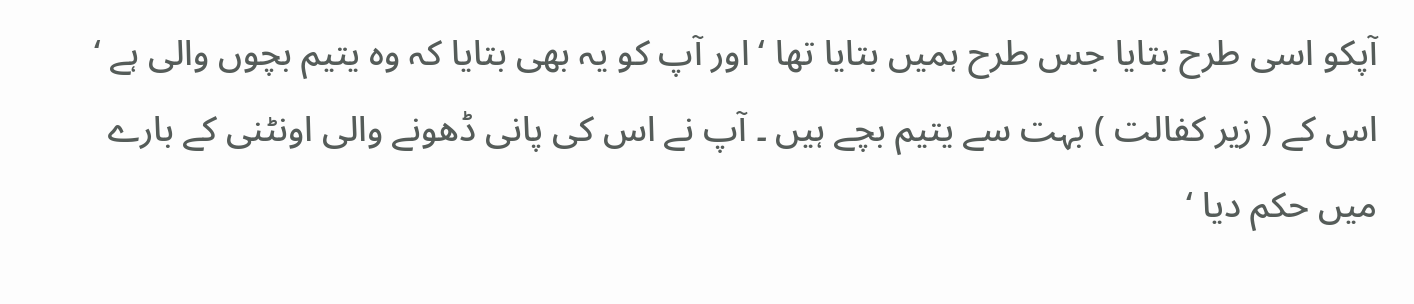آپکو اسی طرح بتایا جس طرح ہمیں بتایا تھا ‘ اور آپ کو یہ بھی بتایا کہ وہ یتیم بچوں والی ہے ‘ اس کے ( زیر کفالت ) بہت سے یتیم بچے ہیں ۔ آپ نے اس کی پانی ڈھونے والی اونٹنی کے بارے میں حکم دیا ‘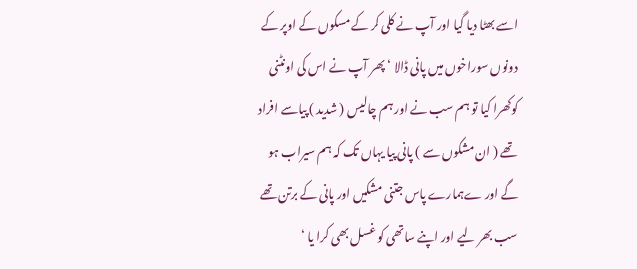اسے بھٹا دیا گیا اور آپ نے کلی کر کے مسکوں کے اوپر کے دونوں سوراخوں میں پانی ڈالا ‘ پھر آپ نے اس کی اونٹنی کوکھرا کیا تو ہم سب نے اور ہم چالیس ( شدید ) پیاسے افراد تھے ( ان مشکوں سے ) پانی پیا یہاں تک کہ ہم سیراب ہو گے اور ےہمارے پاس جتنی مشکیں اور پانی کے برتن تھے سب بھر لیے اور اپنے ساتھی کو غسل بھی کرا یا ‘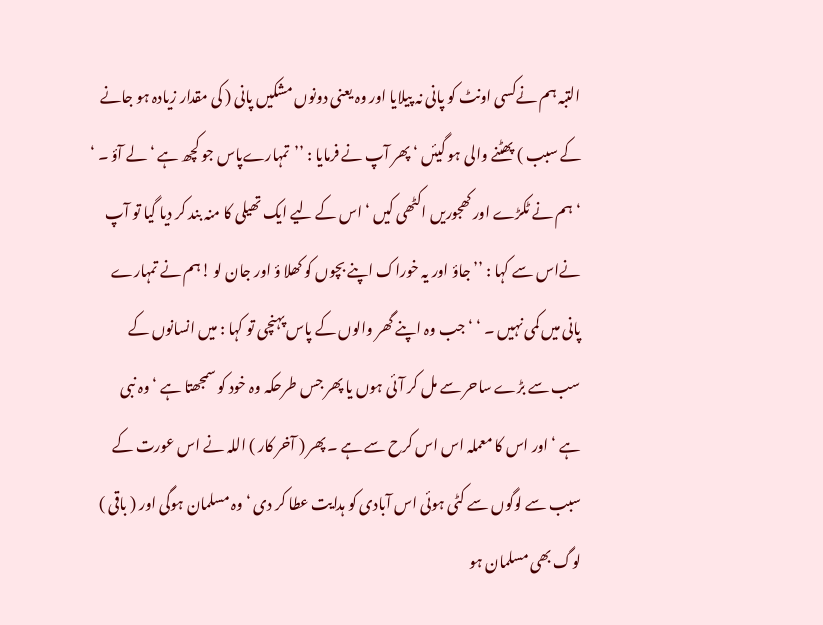التبہ ہم نےکسی اونٹ کو پانی نہ پیلایا اور وہ یعنی دونوں مشکیں پانی ( کی مقدار زیادہ ہو جانے کے سبب ) پھٹنے والی ہو گیئں ‘ پھر آپ نے فرمایا : ’’تمہارےپاس جو کچھ ہے ‘ لے آؤ ۔ ‘ ‘ ہم نے ٹکڑے اور کھجوریں اکٹھی کیں ‘ اس کے لیے ایک تھیلی کا منہ بند کر دیا گیا تو آپ نےاس سے کہا : ’’جاؤ اور یہ خوراک اپنے بچوں کو کھلا ؤ اور جان لو !ہم نے تمہارے پانی میں کمی نہیں ۔ ‘ ‘ جب وہ اپنے گھر والوں کے پاس پہنچی تو کہا : میں انسانوں کے سب سے بڑے ساحر سے مل کر آئی ہوں یا پھر جس طرحکہ وہ خود کو سمجھتا ہے ‘ وہ نبی ہے ‘ اور اس کا معملہ اس اس کرح سے ہے ۔ پھر ( آخر کار ) اللہ نے اس عورت کے سبب سے لوگوں سے کٹی ہوئی اس آبادی کو ہدایت عطا کر دی ‘ وہ مسلمان ہوگی اور ( باقی ) لوگ بھی مسلمان ہو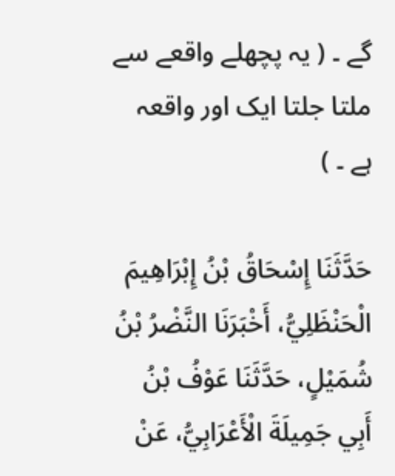گے ۔ ( یہ پچھلے واقعے سے ملتا جلتا ایک اور واقعہ ہے ۔ )

حَدَّثَنَا إِسْحَاقُ بْنُ إِبْرَاهِيمَ الْحَنْظَلِيُّ، أَخْبَرَنَا النَّضْرُ بْنُ شُمَيْلٍ، حَدَّثَنَا عَوْفُ بْنُ أَبِي جَمِيلَةَ الْأَعْرَابِيُّ، عَنْ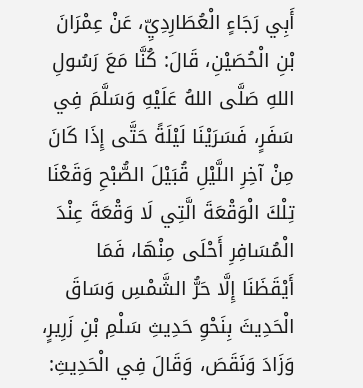أَبِي رَجَاءٍ الْعُطَارِدِيِّ، عَنْ عِمْرَانَ بْنِ الْحُصَيْنِ، قَالَ: كُنَّا مَعَ رَسُولِ اللهِ صَلَّى اللهُ عَلَيْهِ وَسَلَّمَ فِي سَفَرٍ، فَسَرَيْنَا لَيْلَةً حَتَّى إِذَا كَانَ مِنْ آخِرِ اللَّيْلِ قُبَيْلَ الصُّبْحِ وَقَعْنَا تِلْكَ الْوَقْعَةَ الَّتِي لَا وَقْعَةَ عِنْدَ الْمُسَافِرِ أَحْلَى مِنْهَا، فَمَا أَيْقَظَنَا إِلَّا حَرُّ الشَّمْسِ وَسَاقَ الْحَدِيثَ بِنَحْوِ حَدِيثِ سَلْمِ بْنِ زَرِيرٍ، وَزَادَ وَنَقَصَ، وَقَالَ فِي الْحَدِيثِ: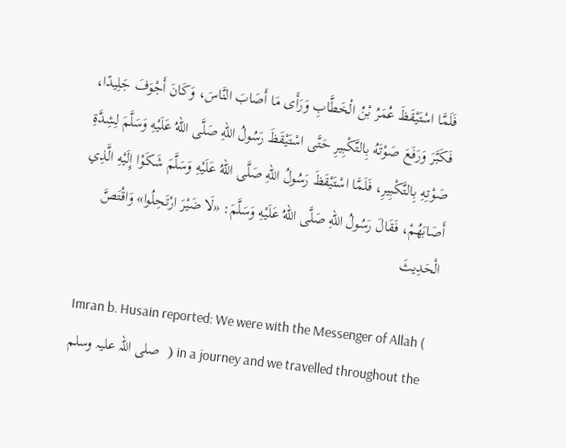فَلَمَّا اسْتَيْقَظَ عُمَرُ بْنُ الْخَطَّابِ وَرَأَى مَا أَصَابَ النَّاسَ، وَكَانَ أَجْوَفَ جَلِيدًا، فَكَبَّرَ وَرَفَعَ صَوْتَهُ بِالتَّكْبِيرِ حَتَّى اسْتَيْقَظَ رَسُولُ اللهِ صَلَّى اللهُ عَلَيْهِ وَسَلَّمَ لِشِدَّةِ صَوْتِهِ بِالتَّكْبِيرِ، فَلَمَّا اسْتَيْقَظَ رَسُولُ اللهِ صَلَّى اللهُ عَلَيْهِ وَسَلَّمَ شَكَوْا إِلَيْهِ الَّذِي أَصَابَهُمْ، فَقَالَ رَسُولُ اللهِ صَلَّى اللهُ عَلَيْهِ وَسَلَّمَ: «لَا ضَيْرَ ارْتَحِلُوا» وَاقْتَصَّ الْحَدِيثَ

Imran b. Husain reported: We were with the Messenger of Allah ( صلی ‌اللہ ‌علیہ ‌وسلم ‌ ) in a journey and we travelled throughout the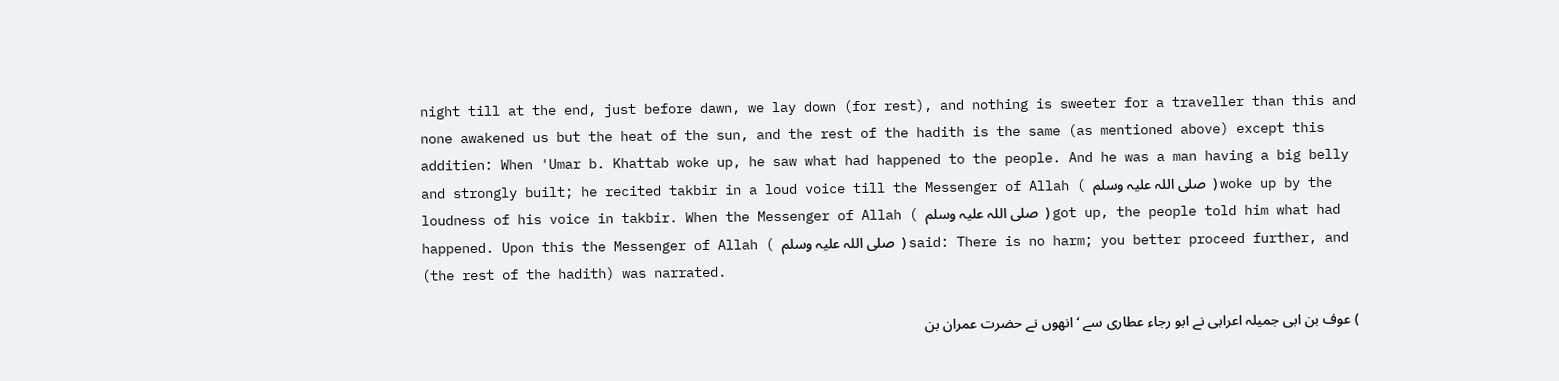night till at the end, just before dawn, we lay down (for rest), and nothing is sweeter for a traveller than this and none awakened us but the heat of the sun, and the rest of the hadith is the same (as mentioned above) except this additien: When 'Umar b. Khattab woke up, he saw what had happened to the people. And he was a man having a big belly and strongly built; he recited takbir in a loud voice till the Messenger of Allah ( صلی ‌اللہ ‌علیہ ‌وسلم ‌ ) woke up by the loudness of his voice in takbir. When the Messenger of Allah ( صلی ‌اللہ ‌علیہ ‌وسلم ‌ ) got up, the people told him what had happened. Upon this the Messenger of Allah ( صلی ‌اللہ ‌علیہ ‌وسلم ‌ ) said: There is no harm; you better proceed further, and (the rest of the hadith) was narrated.

) عوف بن ابی جمیلہ اعرابی نے ابو رجاء عطاری سے ‘ انھوں نے حضرت عمران بن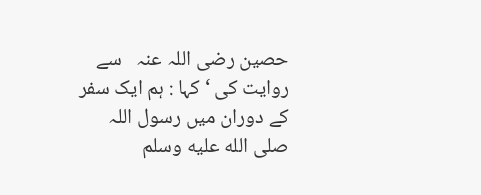حصین ‌رضی ‌اللہ ‌عنہ ‌ ‌ سے روایت کی ‘ کہا : ہم ایک سفر کے دوران میں رسول اللہ صلى الله عليه وسلم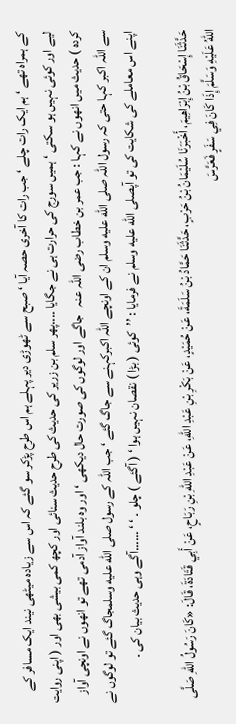کے ہمراہ تھے ‘ ہم ایک رات چلے ‘ جب رات کا آخری حصہ آیا ‘ صبح سے ٹھوڑی دیر پہلے ہم اس طرح پڑکر سو گئے کہ اس سے زیادہ میٹھی نیند ایک مسافر کے لیے اور کوئی نہیں ہو سکتی ‘ ہمیں سورج کی حرارت ہی نے جگایا ....پھر سلم بن زریر کی حدیث کی طرح حدیث سنائی اور کچھ کمی بیشی بھی اور ( اپنی روایت کردہ ) حدیث میں انھوں نے کہا : جب عمر بن خطاب ‌رضی ‌اللہ ‌عنہ ‌ ‌ جاگے اور لوگوں کی صورت حال دیکھی ‘ اور وہ بلند آواز آدمی تھے تو انھوں نے اونچی آواز سے اللہ اکبر کہا حتی کہ رسول اللہ صلى الله عليه وسلم ان کے اونچے اللہ اکبرکہنے سے جاگ گئے ‘ جب اللہ کے رسول صلى الله عليه وسلمجاگ گئے تو لوگوں نے اپنے اس معاملے کی شکایت کی تو آپصلى الله عليه وسلم نے فرمایا : ’’کوئی ( بڑا ) نقصان نہیں ہوا ‘ ( آگئے ) چلو ۔ ‘ ‘ ......آگے وہی حدیث بیان کی ۔

حَدَّثَنَا إِسْحَاقُ بْنُ إِبْرَاهِيمَ، أَخْبَرَنَا سُلَيْمَانُ بْنُ حَرْبٍ، حَدَّثَنَا حَمَّادُ بْنُ سَلَمَةَ، عَنْ حُمَيْدٍ، عَنْ بَكْرِ بْنِ عَبْدِ اللهِ، عَنْ عَبْدِ اللهِ بْنِ رَبَاحٍ، عَنْ أَبِي قَتَادَةَ، قَالَ: «كَانَ رَسُولُ اللهِ صَلَّى اللهُ عَلَيْهِ وَسَلَّمَ إِذَا كَانَ فِي سَفَرٍ فَعَرَّسَ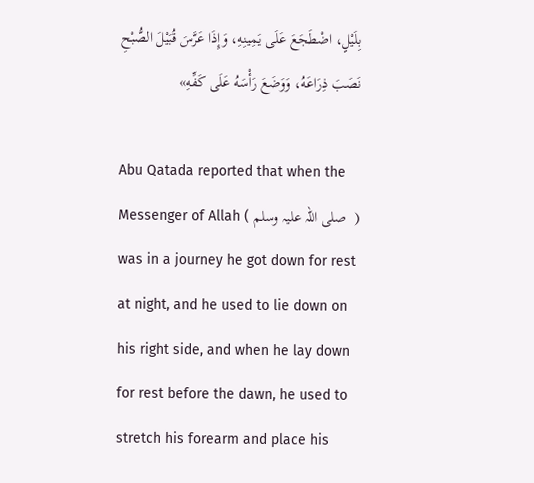بِلَيْلٍ، اضْطَجَعَ عَلَى يَمِينِهِ، وَإِذَا عَرَّسَ قُبَيْلَ الصُّبْحِ نَصَبَ ذِرَاعَهُ، وَوَضَعَ رَأْسَهُ عَلَى كَفِّهِ»

Abu Qatada reported that when the Messenger of Allah ( صلی ‌اللہ ‌علیہ ‌وسلم ‌ ) was in a journey he got down for rest at night, and he used to lie down on his right side, and when he lay down for rest before the dawn, he used to stretch his forearm and place his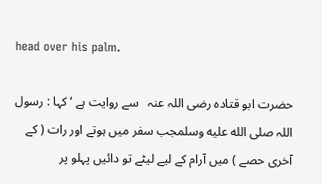head over his palm.

حضرت ابو قتادہ ‌رضی ‌اللہ ‌عنہ ‌ ‌ سے روایت ہے ‘ کہا : رسول اللہ صلى الله عليه وسلمجب سفر میں ہوتے اور رات ( کے آخری حصے ) میں آرام کے لیے لیٹے تو دائیں پہلو پر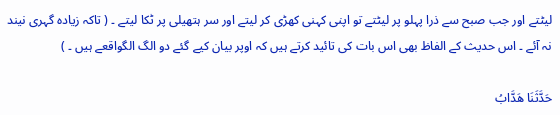لیٹتے اور جب صبح سے ذرا پہلو پر لیٹتے تو اپنی کہنی کھڑی کر لیتے اور سر ہتھیلی پر ٹکا لیتے ۔ ( تاکہ زیادہ گہری نیند نہ آئے ۔ اس حدیث کے الفاظ بھی اس بات کی تائید کرتے ہیں کہ اوپر بیان کیے گئے دو الگ الگواقعے ہیں ۔ )

حَدَّثَنَا هَدَّابُ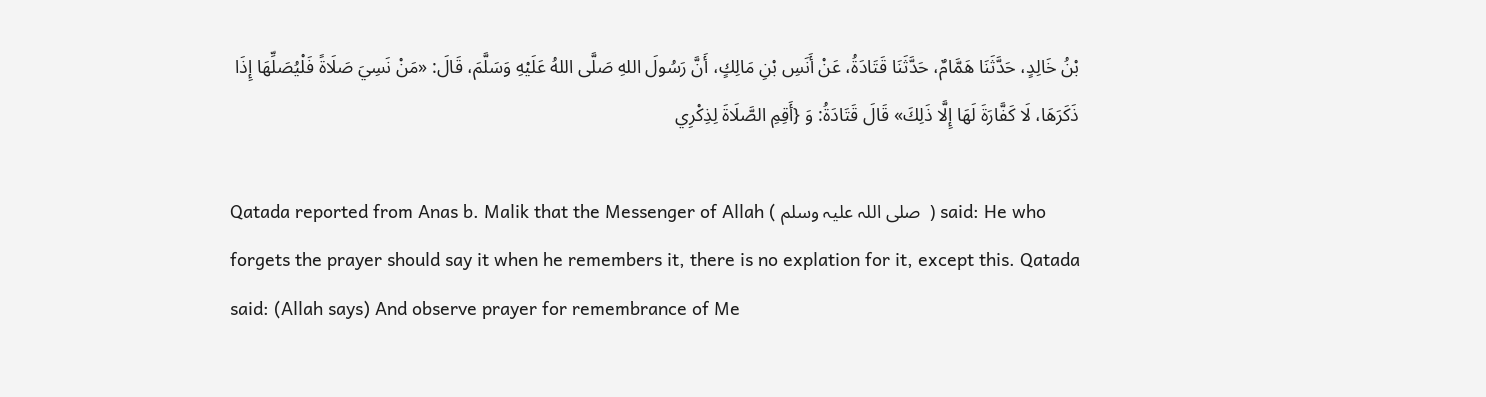بْنُ خَالِدٍ، حَدَّثَنَا هَمَّامٌ، حَدَّثَنَا قَتَادَةُ، عَنْ أَنَسِ بْنِ مَالِكٍ، أَنَّ رَسُولَ اللهِ صَلَّى اللهُ عَلَيْهِ وَسَلَّمَ، قَالَ: «مَنْ نَسِيَ صَلَاةً فَلْيُصَلِّهَا إِذَا ذَكَرَهَا، لَا كَفَّارَةَ لَهَا إِلَّا ذَلِكَ» قَالَ قَتَادَةُ: وَ {أَقِمِ الصَّلَاةَ لِذِكْرِي

Qatada reported from Anas b. Malik that the Messenger of Allah ( صلی ‌اللہ ‌علیہ ‌وسلم ‌ ) said: He who forgets the prayer should say it when he remembers it, there is no explation for it, except this. Qatada said: (Allah says) And observe prayer for remembrance of Me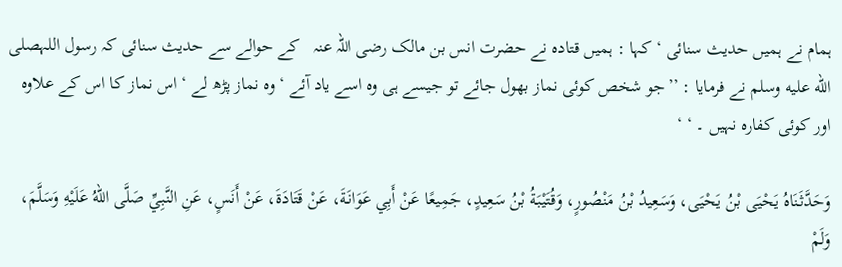ہمام نے ہمیں حدیث سنائی ‘ کہا : ہمیں قتادہ نے حضرت انس بن مالک ‌رضی ‌اللہ ‌عنہ ‌ ‌ کے حوالے سے حدیث سنائی کہ رسول اللہصلى الله عليه وسلم نے فرمایا : ’’جو شخص کوئی نماز بھول جائے تو جیسے ہی وہ اسے یاد آئے ‘ وہ نماز پڑھ لے ‘ اس نماز کا اس کے علاوہ اور کوئی کفارہ نہیں ۔ ‘ ‘

وَحَدَّثَنَاهُ يَحْيَى بْنُ يَحْيَى، وَسَعِيدُ بْنُ مَنْصُورٍ، وَقُتَيْبَةُ بْنُ سَعِيدٍ، جَمِيعًا عَنْ أَبِي عَوَانَةَ، عَنْ قَتَادَةَ، عَنْ أَنَسٍ، عَنِ النَّبِيِّ صَلَّى اللهُ عَلَيْهِ وَسَلَّمَ، وَلَمْ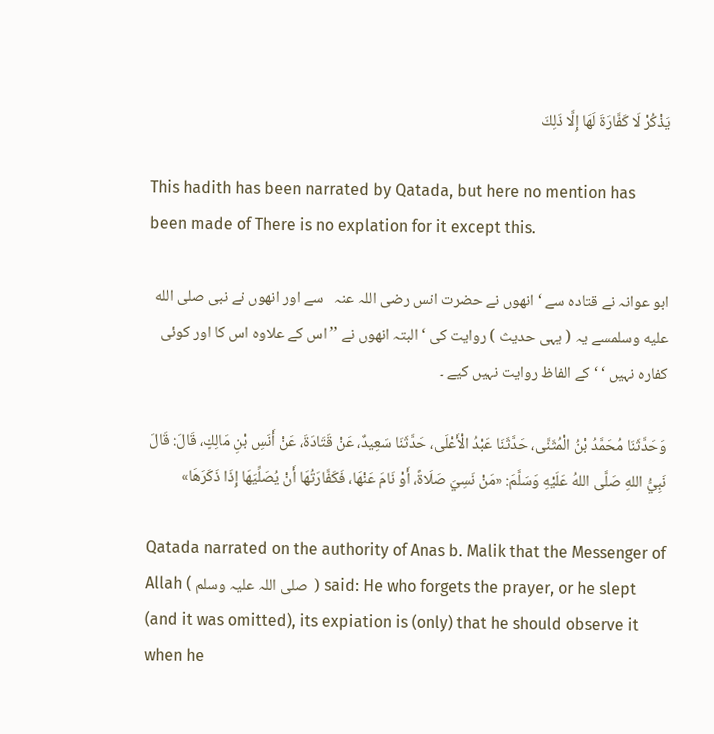يَذْكُرْ لَا كَفَّارَةَ لَهَا إِلَّا ذَلِكَ

This hadith has been narrated by Qatada, but here no mention has been made of There is no explation for it except this.

ابو عوانہ نے قتادہ سے ‘ انھوں نے حضرت انس ‌رضی ‌اللہ ‌عنہ ‌ ‌ سے اور انھوں نے نبی صلى الله عليه وسلمسے یہ ( یہی حدیث ) روایت کی ‘ البتہ انھوں نے ’’اس کے علاوہ اس کا اور کوئی کفارہ نہیں ‘ ‘ کے الفاظ روایت نہیں کیے ۔

وَحَدَّثَنَا مُحَمَّدُ بْنُ الْمُثَنَّى، حَدَّثَنَا عَبْدُ الْأَعْلَى، حَدَّثَنَا سَعِيدٌ، عَنْ قَتَادَةَ، عَنْ أَنَسِ بْنِ مَالِكٍ، قَالَ: قَالَ نَبِيُّ اللهِ صَلَّى اللهُ عَلَيْهِ وَسَلَّمَ: «مَنْ نَسِيَ صَلَاةً، أَوْ نَامَ عَنْهَا، فَكَفَّارَتُهَا أَنْ يُصَلِّيَهَا إِذَا ذَكَرَهَا»

Qatada narrated on the authority of Anas b. Malik that the Messenger of Allah ( صلی ‌اللہ ‌علیہ ‌وسلم ‌ ) said: He who forgets the prayer, or he slept (and it was omitted), its expiation is (only) that he should observe it when he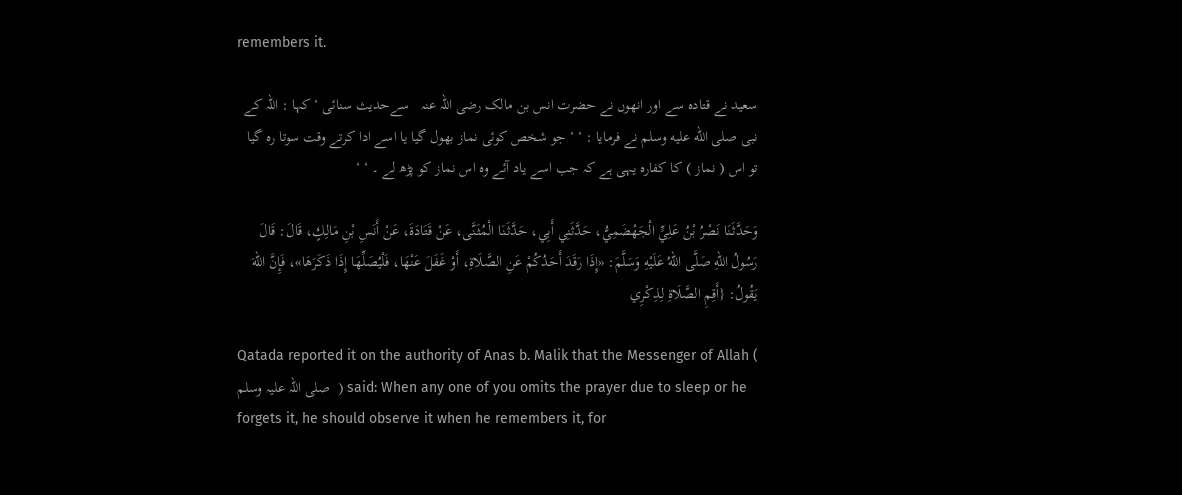remembers it.

سعید نے قتادہ سے اور انھوں نے حضرت انس بن مالک ‌رضی ‌اللہ ‌عنہ ‌ ‌ سےحدیث سنائی ‘ کہا : اللہ کے نبی صلى الله عليه وسلم نے فرمایا : ‘ ‘ جو شخص کوئی نماز بھول گیا یا اسے ادا کرتے وقت سوتا رہ گیا تو اس ( نماز ) کا کفارہ یہی ہے کہ جب اسے یاد آئے وہ اس نماز کو پڑھ لے ۔ ‘ ‘

وَحَدَّثَنَا نَصْرُ بْنُ عَلِيٍّ الْجَهْضَمِيُّ، حَدَّثَنِي أَبِي، حَدَّثَنَا الْمُثَنَّى، عَنْ قَتَادَةَ، عَنْ أَنَسِ بْنِ مَالِكٍ، قَالَ: قَالَ رَسُولُ اللهِ صَلَّى اللهُ عَلَيْهِ وَسَلَّمَ: «إِذَا رَقَدَ أَحَدُكُمْ عَنِ الصَّلَاةِ، أَوْ غَفَلَ عَنْهَا، فَلْيُصَلِّهَا إِذَا ذَكَرَهَا»، فَإِنَّ اللهَ يَقُولُ: {أَقِمِ الصَّلَاةِ لِذِكْرِي

Qatada reported it on the authority of Anas b. Malik that the Messenger of Allah ( صلی ‌اللہ ‌علیہ ‌وسلم ‌ ) said: When any one of you omits the prayer due to sleep or he forgets it, he should observe it when he remembers it, for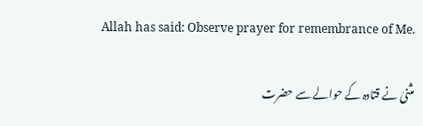Allah has said: Observe prayer for remembrance of Me.

مثنیٰ نے قتادہ کے حوالے سے حضرت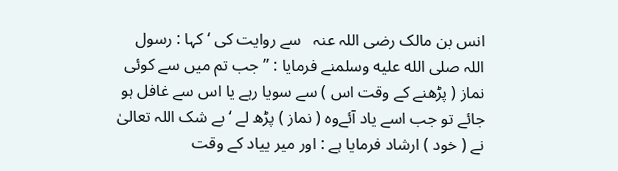انس بن مالک ‌رضی ‌اللہ ‌عنہ ‌ ‌ سے روایت کی ‘ کہا : رسول اللہ صلى الله عليه وسلمنے فرمایا : ’’جب تم میں سے کوئی نماز ( پڑھنے کے وقت اس ) سے سویا رہے یا اس سے غافل ہو جائے تو جب اسے یاد آئےوہ ( نماز ) پڑھ لے ‘ بے شک اللہ تعالیٰ نے ( خود ) ارشاد فرمایا ہے : اور میر ییاد کے وقت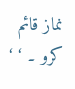نماز قائم کرو ۔ ‘ ‘